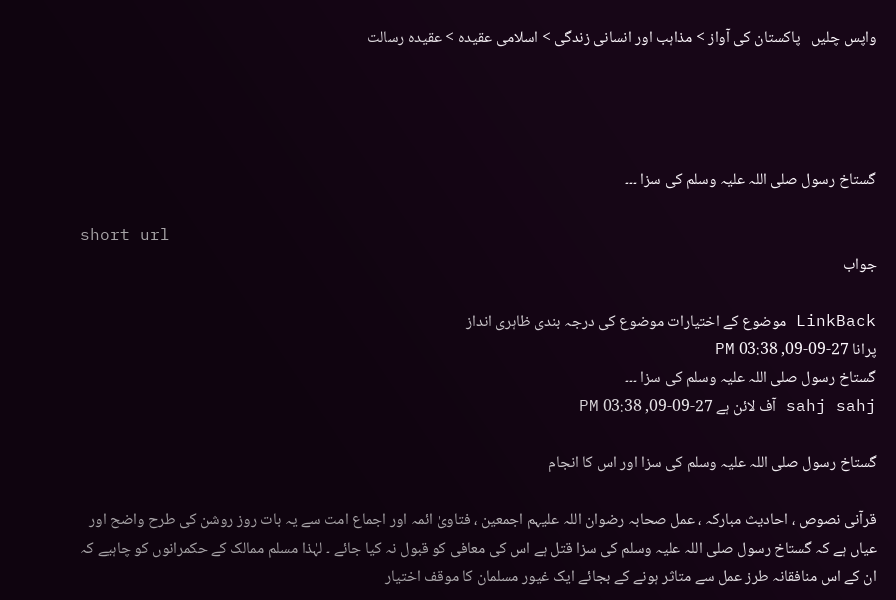واپس چلیں   پاکستان کی آواز > مذاہب اور انسانی زندگی > اسلامی عقیدہ > عقیدہ رسالت




گستاخ رسول صلی اللہ علیہ وسلم کی سزا ۔۔۔

short url
جواب

LinkBack موضوع کے اختیارات موضوع کی درجہ بندی ظاہری انداز
پرانا 27-09-09, 03:38 PM
گستاخ رسول صلی اللہ علیہ وسلم کی سزا ۔۔۔
sahj sahj آف لائن ہے 27-09-09, 03:38 PM

گستاخ رسول صلی اللہ علیہ وسلم کی سزا اور اس کا انجام

قرآنی نصوص ، احادیث مبارکہ ، عمل صحابہ رضوان اللہ علیہم اجمعین ، فتاویٰ ائمہ اور اجماع امت سے یہ بات روز روشن کی طرح واضح اور عیاں ہے کہ گستاخ رسول صلی اللہ علیہ وسلم کی سزا قتل ہے اس کی معافی کو قبول نہ کیا جائے ۔ لہٰذا مسلم ممالک کے حکمرانوں کو چاہیے کہ ان کے اس منافقانہ طرز عمل سے متاثر ہونے کے بجائے ایک غیور مسلمان کا موقف اختیار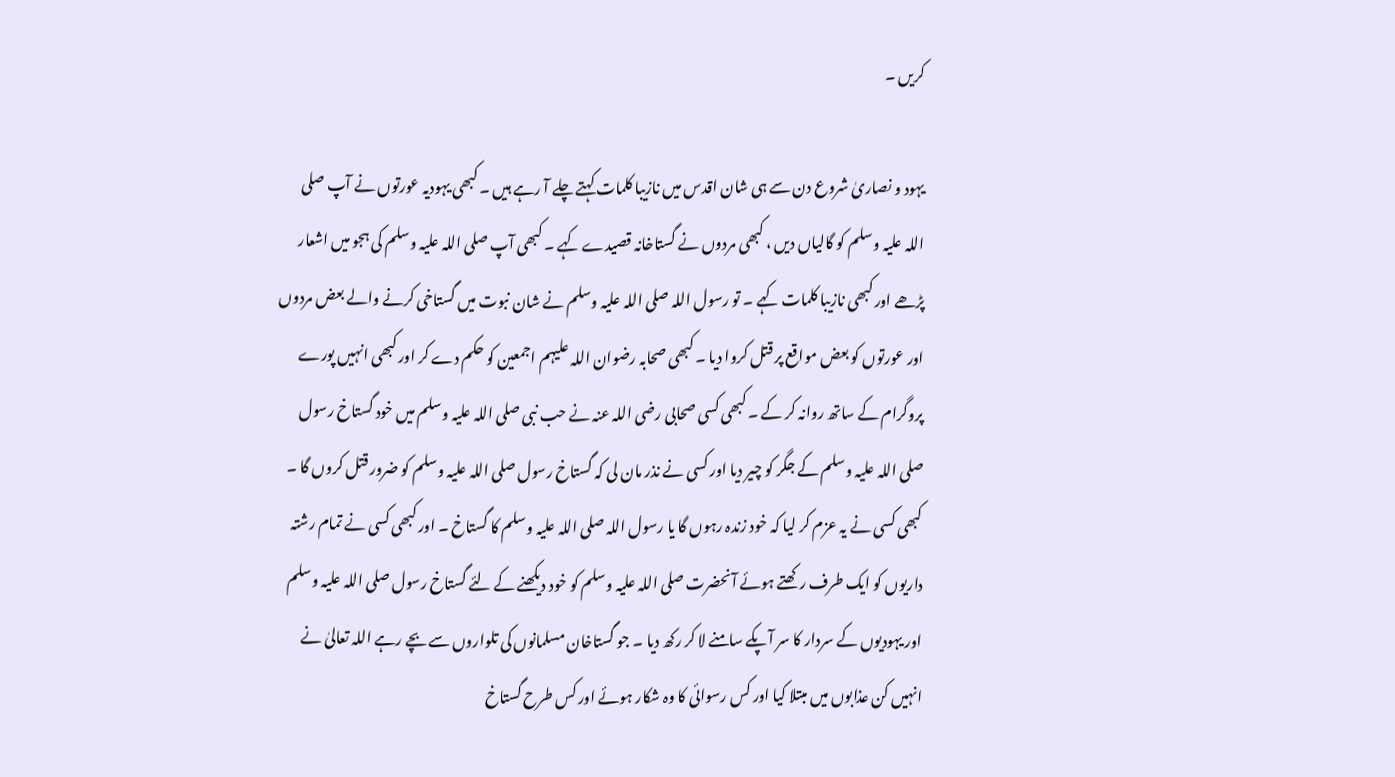کریں ۔

یہود و نصاریٰ شروع دن سے ہی شان اقدس میں نازیبا کلمات کہتے چلے آ رہے ہیں ۔ کبھی یہودیہ عورتوں نے آپ صلی اللہ علیہ وسلم کو گالیاں دیں ، کبھی مردوں نے گستاخانہ قصیدے کہے ۔ کبھی آپ صلی اللہ علیہ وسلم کی ہجو میں اشعار پڑھے اور کبھی نازیبا کلمات کہے ۔ تو رسول اللہ صلی اللہ علیہ وسلم نے شان نبوت میں گستاخی کرنے والے بعض مردوں اور عورتوں کو بعض مواقع پر قتل کروا دیا ۔ کبھی صحابہ رضوان اللہ علیہم اجمعین کو حکم دے کر اور کبھی انہیں پورے پروگرام کے ساتھ روانہ کر کے ۔ کبھی کسی صحابی رضی اللہ عنہ نے حب نبی صلی اللہ علیہ وسلم میں خود گستاخ رسول صلی اللہ علیہ وسلم کے جگر کو چیر دیا اور کسی نے نذر مان لی کہ گستاخ رسول صلی اللہ علیہ وسلم کو ضرور قتل کروں گا ۔ کبھی کسی نے یہ عزم کر لیا کہ خود زندہ رہوں گا یا رسول اللہ صلی اللہ علیہ وسلم کا گستاخ ۔ اور کبھی کسی نے تمام رشتہ داریوں کو ایک طرف رکھتے ہوئے آنحضرت صلی اللہ علیہ وسلم کو خود دیکھنے کے لئے گستاخ رسول صلی اللہ علیہ وسلم اور یہودیوں کے سردار کا سر آپکے سامنے لا کر رکھ دیا ۔ جو گستاخان مسلمانوں کی تلواروں سے بچے رہے اللہ تعالیٰ نے انہیں کن عذابوں میں مبتلا کیا اور کس رسوائی کا وہ شکار ہوئے اور کس طرح گستاخ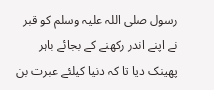رسول صلی اللہ علیہ وسلم کو قبر نے اپنے اندر رکھنے کے بجائے باہر پھینک دیا تا کہ دنیا کیلئے عبرت بن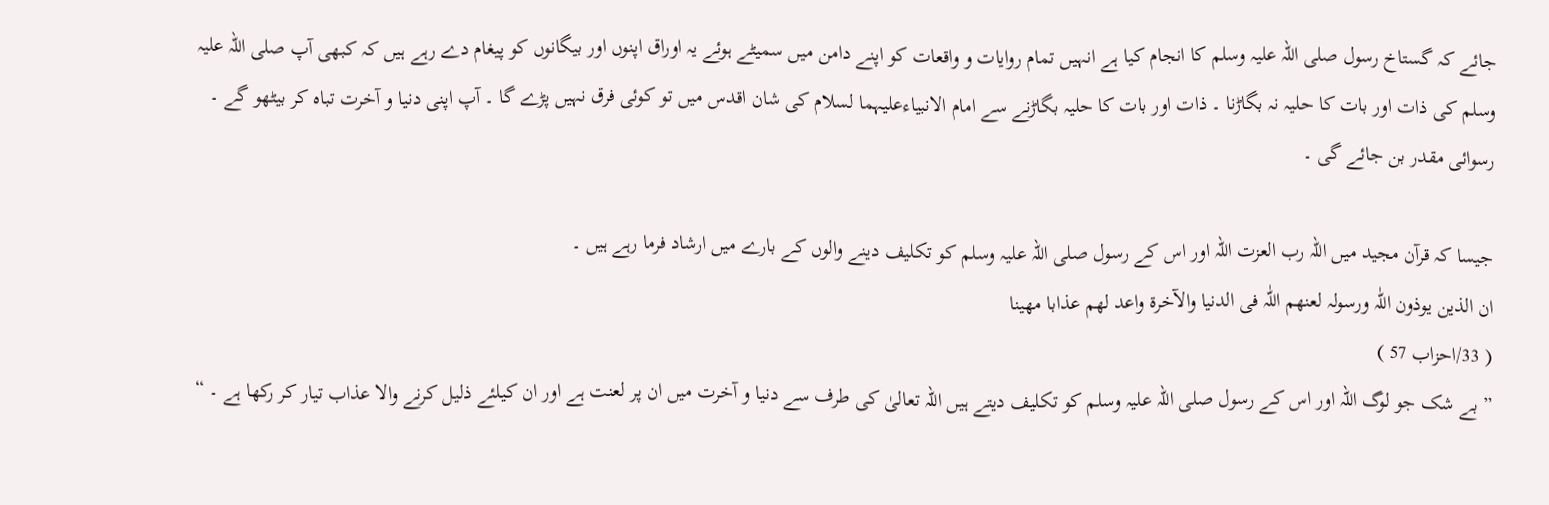جائے کہ گستاخ رسول صلی اللہ علیہ وسلم کا انجام کیا ہے انہیں تمام روایات و واقعات کو اپنے دامن میں سمیٹے ہوئے یہ اوراق اپنوں اور بیگانوں کو پیغام دے رہے ہیں کہ کبھی آپ صلی اللہ علیہ وسلم کی ذات اور بات کا حلیہ نہ بگاڑنا ۔ ذات اور بات کا حلیہ بگاڑنے سے امام الانبیاءعلیہما لسلام کی شان اقدس میں تو کوئی فرق نہیں پڑے گا ۔ آپ اپنی دنیا و آخرت تباہ کر بیٹھو گے ۔ رسوائی مقدر بن جائے گی ۔

جیسا کہ قرآن مجید میں اللہ رب العزت اللہ اور اس کے رسول صلی اللہ علیہ وسلم کو تکلیف دینے والوں کے بارے میں ارشاد فرما رہے ہیں ۔
ان الذین یوذون اللّٰہ ورسولہ لعنھم اللّٰہ فی الدنیا والآخرۃ واعد لھم عذابا مھینا
( 33/احزاب 57 )
” بے شک جو لوگ اللہ اور اس کے رسول صلی اللہ علیہ وسلم کو تکلیف دیتے ہیں اللہ تعالیٰ کی طرف سے دنیا و آخرت میں ان پر لعنت ہے اور ان کیلئے ذلیل کرنے والا عذاب تیار کر رکھا ہے ۔ “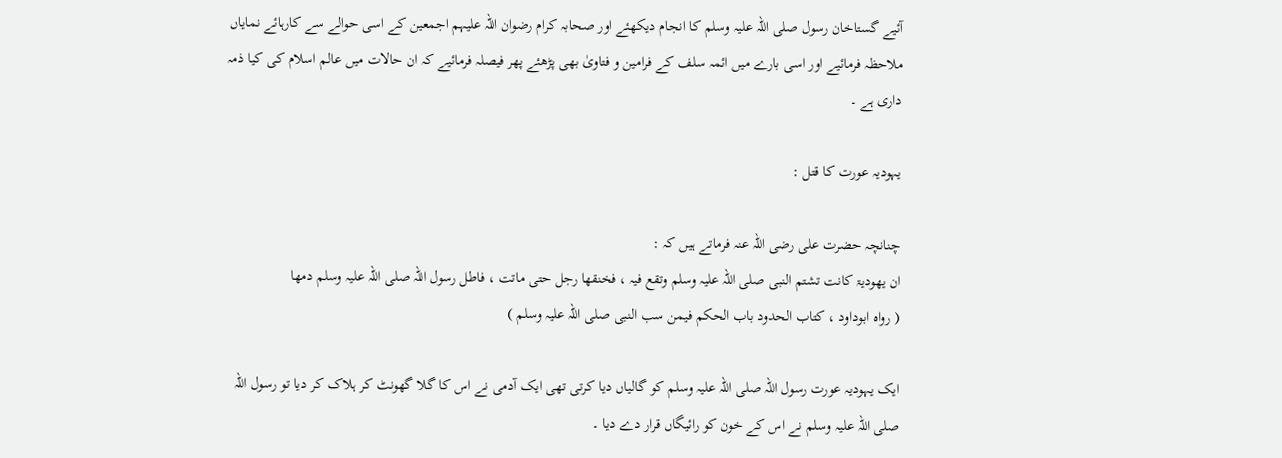آئیے گستاخان رسول صلی اللہ علیہ وسلم کا انجام دیکھئے اور صحابہ کرام رضوان اللہ علیہم اجمعین کے اسی حوالے سے کارہائے نمایاں ملاحظہ فرمائیے اور اسی بارے میں ائمہ سلف کے فرامین و فتاویٰ بھی پڑھئے پھر فیصلہ فرمائیے کہ ان حالات میں عالم اسلام کی کیا ذمہ داری ہے ۔

یہودیہ عورت کا قتل :

چنانچہ حضرت علی رضی اللہ عنہ فرماتے ہیں کہ :
ان یھودیۃ کانت تشتم النبی صلی اللہ علیہ وسلم وتقع فیہ ، فخنقھا رجل حتی ماتت ، فاطل رسول اللہ صلی اللہ علیہ وسلم دمھا
( رواہ ابوداود ، کتاب الحدود باب الحکم فیمن سب النبی صلی اللہ علیہ وسلم )

ایک یہودیہ عورت رسول اللہ صلی اللہ علیہ وسلم کو گالیاں دیا کرتی تھی ایک آدمی نے اس کا گلا گھونٹ کر ہلاک کر دیا تو رسول اللہ صلی اللہ علیہ وسلم نے اس کے خون کو رائیگاں قرار دے دیا ۔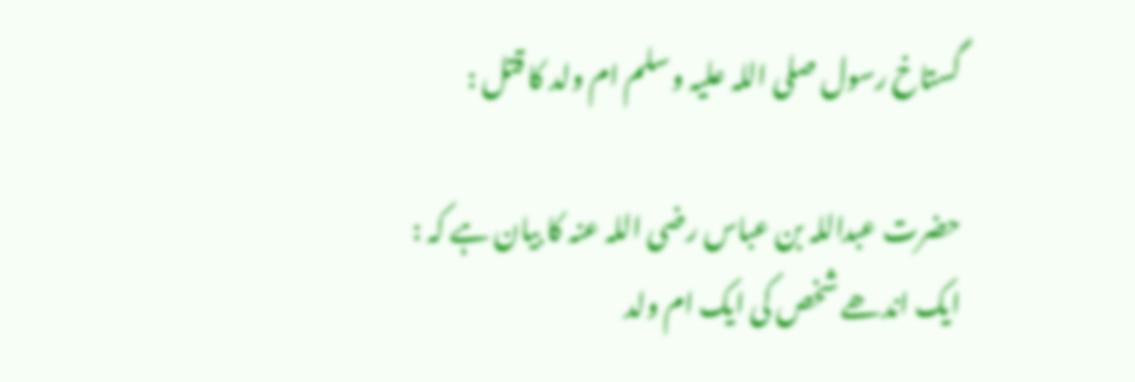گستاخ رسول صلی اللہ علیہ وسلم ام ولد کا قتل :

حضرت عبداللہ بن عباس رضی اللہ عنہ کا بیان ہے کہ :
ایک اندھے شخص کی ایک ام ولد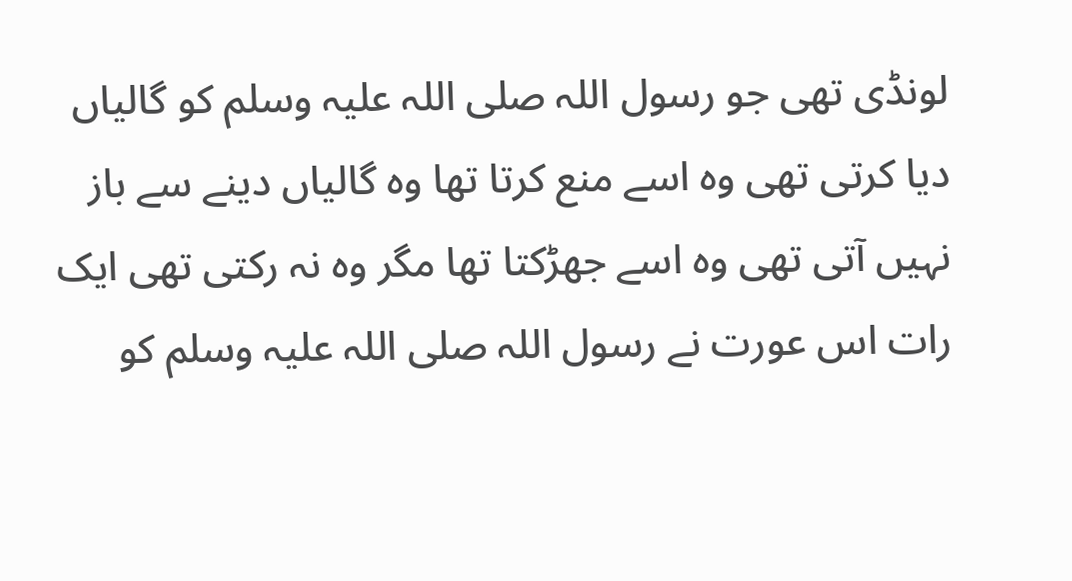لونڈی تھی جو رسول اللہ صلی اللہ علیہ وسلم کو گالیاں دیا کرتی تھی وہ اسے منع کرتا تھا وہ گالیاں دینے سے باز نہیں آتی تھی وہ اسے جھڑکتا تھا مگر وہ نہ رکتی تھی ایک رات اس عورت نے رسول اللہ صلی اللہ علیہ وسلم کو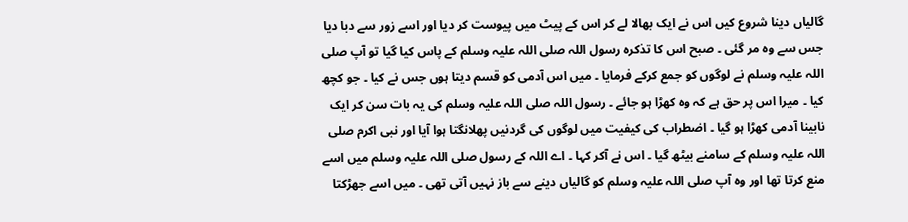گالیاں دینا شروع کیں اس نے ایک بھالا لے کر اس کے پیٹ میں پیوست کر دیا اور اسے زور سے دبا دیا جس سے وہ مر گئی ۔ صبح اس کا تذکرہ رسول اللہ صلی اللہ علیہ وسلم کے پاس کیا گیا تو آپ صلی اللہ علیہ وسلم نے لوگوں کو جمع کرکے فرمایا ۔ میں اس آدمی کو قسم دیتا ہوں جس نے کیا ۔ جو کچھ کیا ۔ میرا اس پر حق ہے کہ وہ کھڑا ہو جائے ۔ رسول اللہ صلی اللہ علیہ وسلم کی یہ بات سن کر ایک نابینا آدمی کھڑا ہو گیا ۔ اضطراب کی کیفیت میں لوگوں کی گردنیں پھلانگتا ہوا آیا اور نبی اکرم صلی اللہ علیہ وسلم کے سامنے بیٹھ گیا ۔ اس نے آکر کہا ۔ اے اللہ کے رسول صلی اللہ علیہ وسلم میں اسے منع کرتا تھا اور وہ آپ صلی اللہ علیہ وسلم کو گالیاں دینے سے باز نہیں آتی تھی ۔ میں اسے جھڑکتا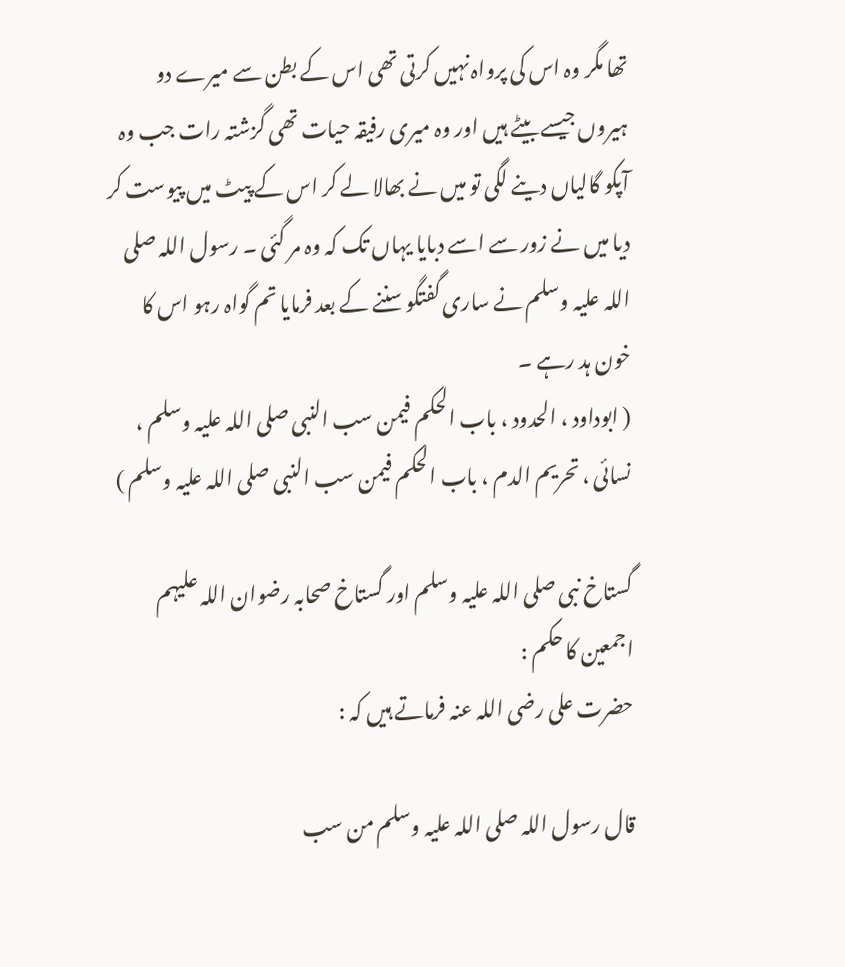تھا مگر وہ اس کی پرواہ نہیں کرتی تھی اس کے بطن سے میرے دو ہیروں جیسے بیٹے ہیں اور وہ میری رفیقہ حیات تھی گزشتہ رات جب وہ آپکو گالیاں دینے لگی تو میں نے بھالا لے کر اس کے پیٹ میں پیوست کر دیا میں نے زور سے اسے دبایا یہاں تک کہ وہ مر گئی ۔ رسول اللہ صلی اللہ علیہ وسلم نے ساری گفتگو سننے کے بعد فرمایا تم گواہ رہو اس کا خون ہد رہے ۔
( ابوداود ، الحدود ، باب الحکم فیمن سب النبی صلی اللہ علیہ وسلم ، نسائی ، تحریم الدم ، باب الحکم فیمن سب النبی صلی اللہ علیہ وسلم )

گستاخ نبی صلی اللہ علیہ وسلم اور گستاخ صحابہ رضوان اللہ علیہم اجمعین کا حکم :
حضرت علی رضی اللہ عنہ فرماتے ہیں کہ :

قال رسول اللہ صلی اللہ علیہ وسلم من سب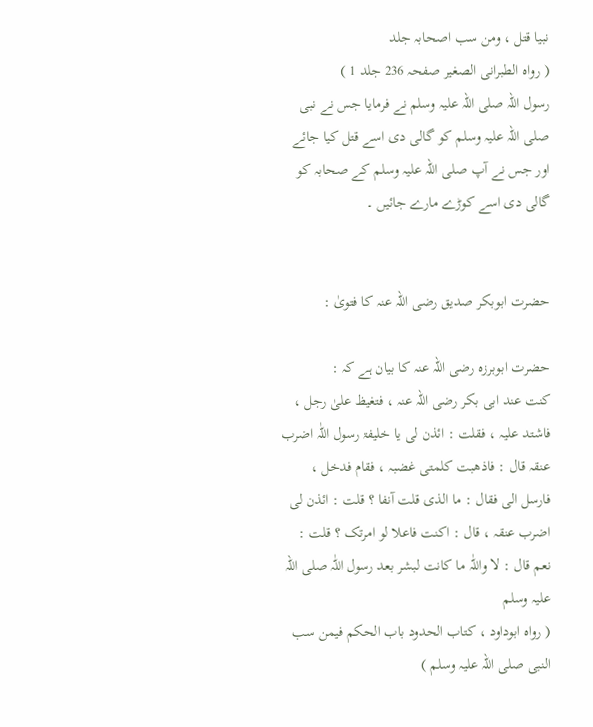نبیا قتل ، ومن سب اصحابہ جلد
( رواہ الطبرانی الصغیر صفحہ 236 جلد 1 )
رسول اللہ صلی اللہ علیہ وسلم نے فرمایا جس نے نبی صلی اللہ علیہ وسلم کو گالی دی اسے قتل کیا جائے اور جس نے آپ صلی اللہ علیہ وسلم کے صحابہ کو گالی دی اسے کوڑے مارے جائیں ۔


حضرت ابوبکر صدیق رضی اللہ عنہ کا فتویٰ :

حضرت ابوبرزہ رضی اللہ عنہ کا بیان ہے کہ :
کنت عند ابی بکر رضی اللہ عنہ ، فتغیظ علیٰ رجل ، فاشتد علیہ ، فقلت : ائذن لی یا خلیفۃ رسول اللّٰہ اضرب عنقہ قال : فاذھبت کلمتی غضبہ ، فقام فدخل ، فارسل الی فقال : ما الذی قلت آنفا ؟ قلت : ائذن لی اضرب عنقہ ، قال : اکنت فاعلا لو امرتک ؟ قلت : نعم قال : لا واللّٰہ ما کانت لبشر بعد رسول اللّٰہ صلی اللہ علیہ وسلم
( رواہ ابوداود ، کتاب الحدود باب الحکم فیمن سب النبی صلی اللہ علیہ وسلم )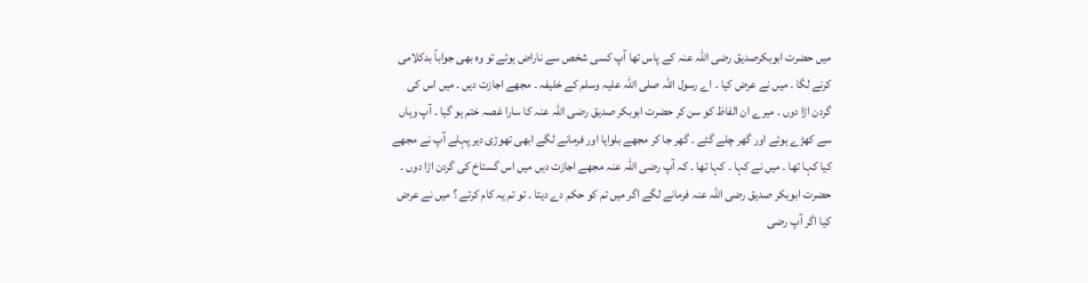میں حضرت ابوبکرصدیق رضی اللہ عنہ کے پاس تھا آپ کسی شخص سے ناراض ہوئے تو وہ بھی جواباً بدکلامی کرنے لگا ۔ میں نے عرض کیا ۔ اے رسول اللہ صلی اللہ علیہ وسلم کے خلیفہ ۔ مجھے اجازت دیں ۔ میں اس کی گردن اڑا دوں ۔ میرے ان الفاظ کو سن کر حضرت ابوبکر صدیق رضی اللہ عنہ کا سارا غصہ ختم ہو گیا ۔ آپ وہاں سے کھڑے ہوئے اور گھر چلے گئے ۔ گھر جا کر مجھے بلوایا اور فرمانے لگے ابھی تھوڑی دیر پہلے آپ نے مجھے کیا کہا تھا ۔ میں نے کہا ۔ کہا تھا ۔ کہ آپ رضی اللہ عنہ مجھے اجازت دیں میں اس گستاخ کی گردن اڑا دوں ۔ حضرت ابوبکر صدیق رضی اللہ عنہ فرمانے لگے اگر میں تم کو حکم دے دیتا ۔ تو تم یہ کام کرتے ؟ میں نے عرض کیا اگر آپ رضی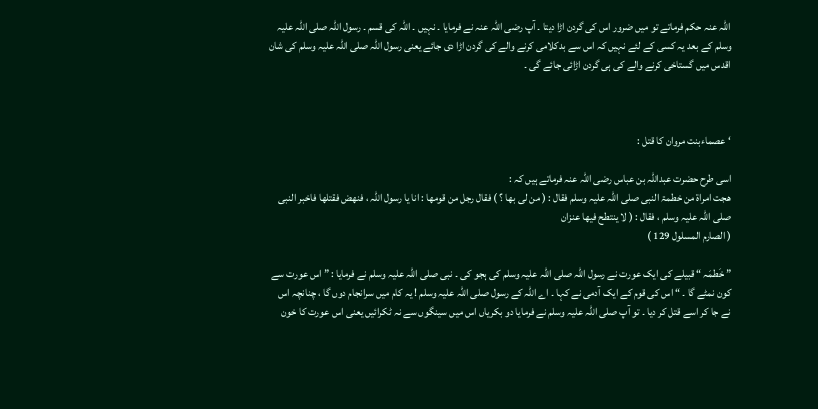اللہ عنہ حکم فرماتے تو میں ضرور اس کی گردن اڑا دیتا ۔ آپ رضی اللہ عنہ نے فرمایا ۔ نہیں ۔ اللہ کی قسم ۔ رسول اللہ صلی اللہ علیہ وسلم کے بعد یہ کسی کے لئے نہیں کہ اس سے بدکلامی کرنے والے کی گردن اڑا دی جائے یعنی رسول اللہ صلی اللہ علیہ وسلم کی شان اقدس میں گستاخی کرنے والے کی ہی گردن اڑائی جائے گی ۔



‘ عصماءبنت مروان کا قتل :

اسی طرح حضرت عبداللہ بن عباس رضی اللہ عنہ فرماتے ہیں کہ :
ھجت امراۃ من خطمۃ النبی صلی اللہ علیہ وسلم فقال : ( من لی بھا ؟ ) فقال رجل من قومھا : انا یا رسول اللّٰہ ، فنھض فقتلھا فاخبر النبی صلی اللہ علیہ وسلم ، فقال : ( لا ینتطح فیھا عنزان
( الصارم المسلول 129 )

” خَطمَہ “ قبیلے کی ایک عورت نے رسول اللہ صلی اللہ علیہ وسلم کی ہجو کی ۔ نبی صلی اللہ علیہ وسلم نے فرمایا : ” اس عورت سے کون نمٹے گا ۔ “ اس کی قوم کے ایک آدمی نے کہا ۔ اے اللہ کے رسول صلی اللہ علیہ وسلم ! یہ کام میں سرانجام دوں گا ، چنانچہ اس نے جا کر اسے قتل کر دیا ۔ تو آپ صلی اللہ علیہ وسلم نے فرمایا دو بکریاں اس میں سینگوں سے نہ ٹکرائیں یعنی اس عورت کا خون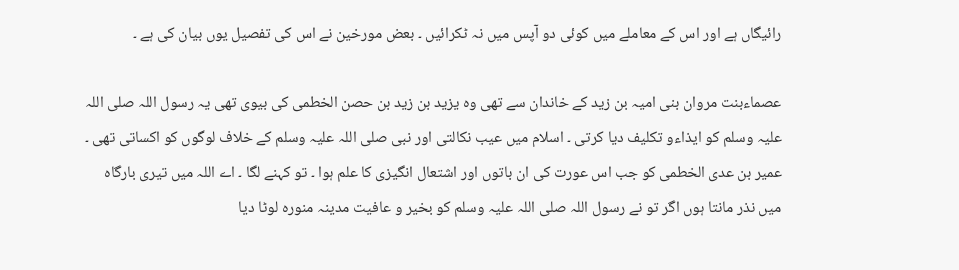رائیگاں ہے اور اس کے معاملے میں کوئی دو آپس میں نہ ٹکرائیں ۔ بعض مورخین نے اس کی تفصیل یوں بیان کی ہے ۔

عصماءبنت مروان بنی امیہ بن زید کے خاندان سے تھی وہ یزید بن زید بن حصن الخطمی کی بیوی تھی یہ رسول اللہ صلی اللہ علیہ وسلم کو ایذاءو تکلیف دیا کرتی ۔ اسلام میں عیب نکالتی اور نبی صلی اللہ علیہ وسلم کے خلاف لوگوں کو اکساتی تھی ۔ عمیر بن عدی الخطمی کو جب اس عورت کی ان باتوں اور اشتعال انگیزی کا علم ہوا ۔ تو کہنے لگا ۔ اے اللہ میں تیری بارگاہ میں نذر مانتا ہوں اگر تو نے رسول اللہ صلی اللہ علیہ وسلم کو بخیر و عافیت مدینہ منورہ لوٹا دیا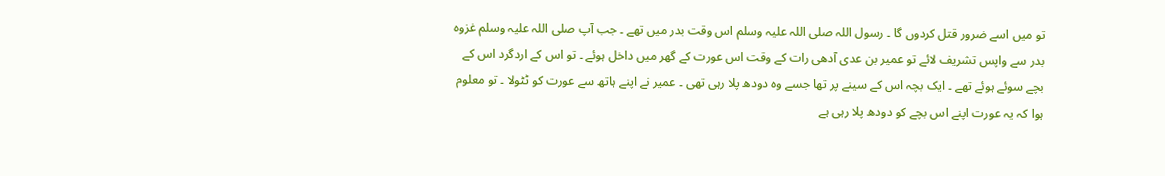تو میں اسے ضرور قتل کردوں گا ۔ رسول اللہ صلی اللہ علیہ وسلم اس وقت بدر میں تھے ۔ جب آپ صلی اللہ علیہ وسلم غزوہ بدر سے واپس تشریف لائے تو عمیر بن عدی آدھی رات کے وقت اس عورت کے گھر میں داخل ہوئے ۔ تو اس کے اردگرد اس کے بچے سوئے ہوئے تھے ۔ ایک بچہ اس کے سینے پر تھا جسے وہ دودھ پلا رہی تھی ۔ عمیر نے اپنے ہاتھ سے عورت کو ٹٹولا ۔ تو معلوم ہوا کہ یہ عورت اپنے اس بچے کو دودھ پلا رہی ہے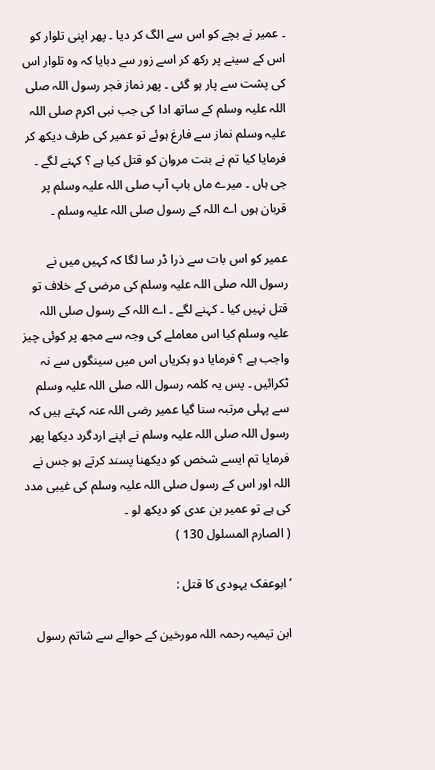۔ عمیر نے بچے کو اس سے الگ کر دیا ۔ پھر اپنی تلوار کو اس کے سینے پر رکھ کر اسے زور سے دبایا کہ وہ تلوار اس کی پشت سے پار ہو گئی ۔ پھر نماز فجر رسول اللہ صلی اللہ علیہ وسلم کے ساتھ ادا کی جب نبی اکرم صلی اللہ علیہ وسلم نماز سے فارغ ہوئے تو عمیر کی طرف دیکھ کر فرمایا کیا تم نے بنت مروان کو قتل کیا ہے ؟ کہنے لگے ۔ جی ہاں ۔ میرے ماں باپ آپ صلی اللہ علیہ وسلم پر قربان ہوں اے اللہ کے رسول صلی اللہ علیہ وسلم ۔

عمیر کو اس بات سے ذرا ڈر سا لگا کہ کہیں میں نے رسول اللہ صلی اللہ علیہ وسلم کی مرضی کے خلاف تو قتل نہیں کیا ۔ کہنے لگے ۔ اے اللہ کے رسول صلی اللہ علیہ وسلم کیا اس معاملے کی وجہ سے مجھ پر کوئی چیز واجب ہے ؟ فرمایا دو بکریاں اس میں سینگوں سے نہ ٹکرائیں ۔ پس یہ کلمہ رسول اللہ صلی اللہ علیہ وسلم سے پہلی مرتبہ سنا گیا عمیر رضی اللہ عنہ کہتے ہیں کہ رسول اللہ صلی اللہ علیہ وسلم نے اپنے اردگرد دیکھا پھر فرمایا تم ایسے شخص کو دیکھنا پسند کرتے ہو جس نے اللہ اور اس کے رسول صلی اللہ علیہ وسلم کی غیبی مدد کی ہے تو عمیر بن عدی کو دیکھ لو ۔
( الصارم المسلول 130 )

’ابوعفک یہودی کا قتل :

ابن تیمیہ رحمہ اللہ مورخین کے حوالے سے شاتم رسول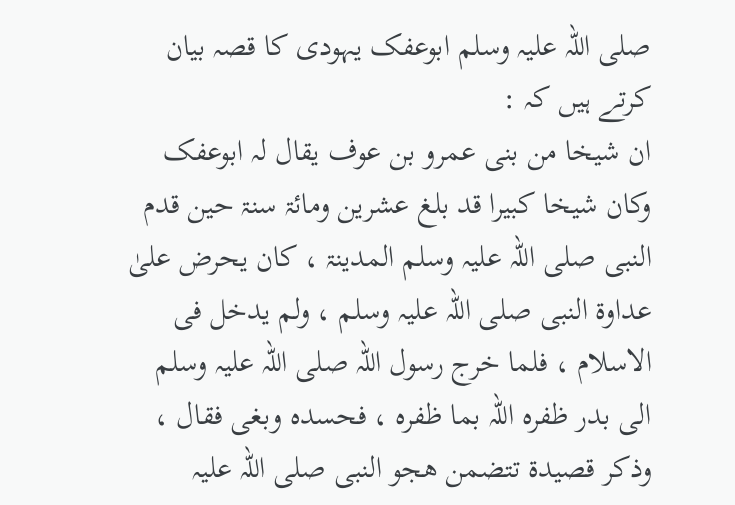صلی اللہ علیہ وسلم ابوعفک یہودی کا قصہ بیان کرتے ہیں کہ :
ان شیخا من بنی عمرو بن عوف یقال لہ ابوعفک وکان شیخا کبیرا قد بلغ عشرین ومائۃ سنۃ حین قدم النبی صلی اللہ علیہ وسلم المدینۃ ، کان یحرض علیٰ عداوۃ النبی صلی اللہ علیہ وسلم ، ولم یدخل فی الاسلام ، فلما خرج رسول اللہ صلی اللہ علیہ وسلم الی بدر ظفرہ اللہ بما ظفرہ ، فحسدہ وبغی فقال ، وذکر قصیدۃ تتضمن ھجو النبی صلی اللہ علیہ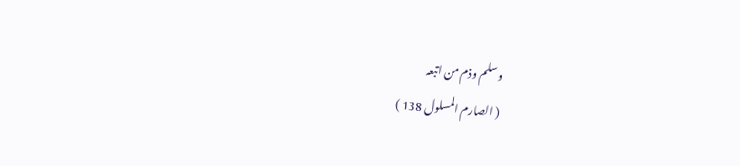وسلم وذم من اتبعہ
( الصارم المسلول 138 )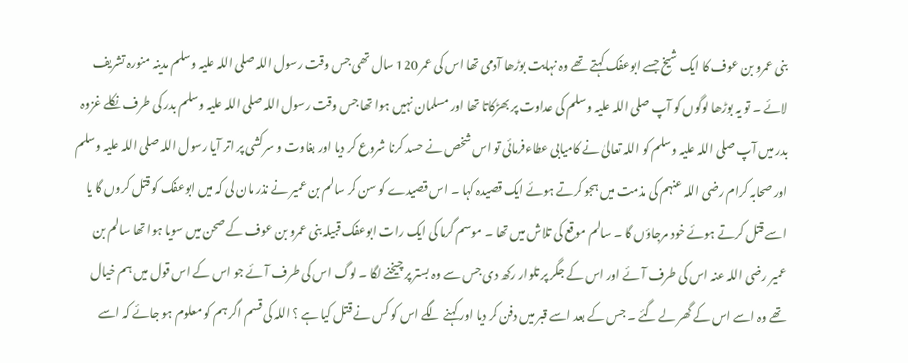بنی عمرو بن عوف کا ایک شیخ جسے ابوعفک کہتے تھے وہ نہایت بوڑھا آدمی تھا اس کی عمر 120 سال تھی جس وقت رسول اللہ صلی اللہ علیہ وسلم مدینہ منورہ تشریف لائے ۔ تو یہ بوڑھا لوگوں کو آپ صلی اللہ علیہ وسلم کی عداوت پر بھڑکاتا تھا اور مسلمان نہیں ہوا تھا جس وقت رسول اللہ صلی اللہ علیہ وسلم بدر کی طرف نکلے غزوہ بدر میں آپ صلی اللہ علیہ وسلم کو اللہ تعالیٰ نے کامیابی عطاءفرمائی تو اس شخص نے حسد کرنا شروع کر دیا اور بغاوت و سرکشی پر اتر آیا رسول اللہ صلی اللہ علیہ وسلم اور صحابہ کرام رضی اللہ عنہم کی مذمت میں ہجو کرتے ہوئے ایک قصیدہ کہا ۔ اس قصیدے کو سن کر سالم بن عمیر نے نذر مان لی کہ میں ابوعفک کو قتل کروں گا یا اسے قتل کرتے ہوئے خود مرجاؤں گا ۔ سالم موقع کی تلاش میں تھا ۔ موسم گرما کی ایک رات ابوعفک قبیلہ بنی عمرو بن عوف کے صحن میں سویا ہوا تھا سالم بن عمیر رضی اللہ عنہ اس کی طرف آئے اور اس کے جگر پر تلوار رکھ دی جس سے وہ بستر پر چیخنے لگا ۔ لوگ اس کی طرف آئے جو اس کے اس قول میں ہم خیال تھے وہ اسے اس کے گھر لے گئے ۔ جس کے بعد اسے قبر میں دفن کر دیا اور کہنے لگے اس کو کس نے قتل کیا ہے ؟ اللہ کی قسم اگر ہم کو معلوم ہو جائے کہ اسے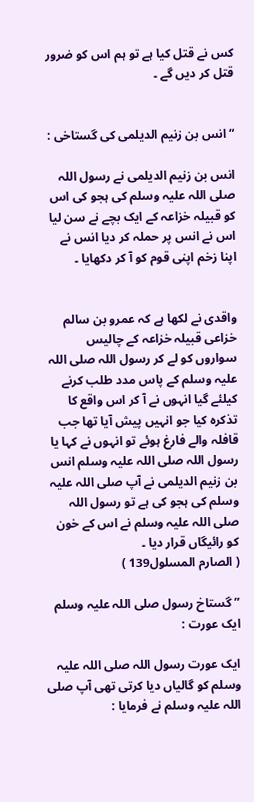کس نے قتل کیا ہے تو ہم اس کو ضرور قتل کر دیں گے ۔


“ انس بن زنیم الدیلمی کی گستاخی :

انس بن زنیم الدیلمی نے رسول اللہ صلی اللہ علیہ وسلم کی ہجو کی اس کو قبیلہ خزاعہ کے ایک بچے نے سن لیا اس نے انس پر حملہ کر دیا انس نے اپنا زخم اپنی قوم کو آ کر دکھایا ۔


واقدی نے لکھا ہے کہ عمرو بن سالم خزاعی قبیلہ خزاعہ کے چالیس سواروں کو لے کر رسول اللہ صلی اللہ علیہ وسلم کے پاس مدد طلب کرنے کیلئے گیا انہوں نے آ کر اس واقع کا تذکرہ کیا جو انہیں پیش آیا تھا جب قافلہ والے فارغ ہوئے تو انہوں نے کہا یا رسول اللہ صلی اللہ علیہ وسلم انس بن زنیم الدیلمی نے آپ صلی اللہ علیہ وسلم کی ہجو کی ہے تو رسول اللہ صلی اللہ علیہ وسلم نے اس کے خون کو رائیگاں قرار دیا ۔
( الصارم المسلول139 )

” گستاخ رسول صلی اللہ علیہ وسلم ایک عورت :

ایک عورت رسول اللہ صلی اللہ علیہ وسلم کو گالیاں دیا کرتی تھی آپ صلی اللہ علیہ وسلم نے فرمایا :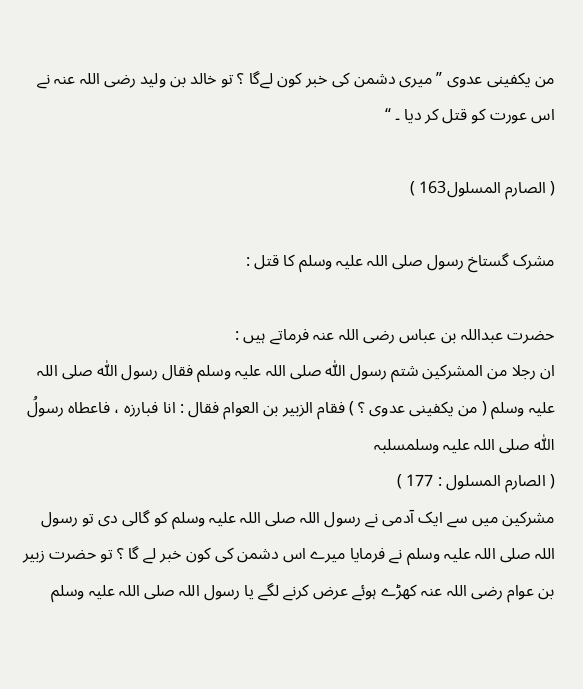من یکفینی عدوی ” میری دشمن کی خبر کون لےگا ؟ تو خالد بن ولید رضی اللہ عنہ نے اس عورت کو قتل کر دیا ۔ “

( الصارم المسلول163 )

مشرک گستاخ رسول صلی اللہ علیہ وسلم کا قتل :

حضرت عبداللہ بن عباس رضی اللہ عنہ فرماتے ہیں :
ان رجلا من المشرکین شتم رسول اللّٰہ صلی اللہ علیہ وسلم فقال رسول اللّٰہ صلی اللہ علیہ وسلم ( من یکفینی عدوی ؟ ) فقام الزبیر بن العوام فقال : انا فبارزہ ، فاعطاہ رسولُ اللّٰہ صلی اللہ علیہ وسلمسلبہ
( الصارم المسلول : 177 )
مشرکین میں سے ایک آدمی نے رسول اللہ صلی اللہ علیہ وسلم کو گالی دی تو رسول اللہ صلی اللہ علیہ وسلم نے فرمایا میرے اس دشمن کی کون خبر لے گا ؟ تو حضرت زبیر بن عوام رضی اللہ عنہ کھڑے ہوئے عرض کرنے لگے یا رسول اللہ صلی اللہ علیہ وسلم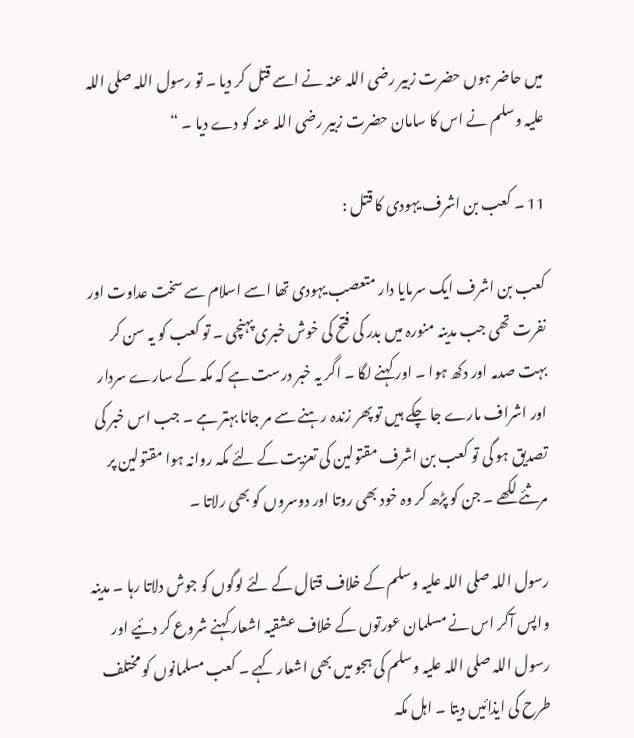میں حاضر ہوں حضرت زبیر رضی اللہ عنہ نے اسے قتل کر دیا ۔ تو رسول اللہ صلی اللہ علیہ وسلم نے اس کا سامان حضرت زبیر رضی اللہ عنہ کو دے دیا ۔ “

11 ۔ کعب بن اشرف یہودی کا قتل :

کعب بن اشرف ایک سرمایا دار متعصب یہودی تھا اسے اسلام سے سخت عداوت اور نفرت تھی جب مدینہ منورہ میں بدر کی فتح کی خوش خبری پہنچی ۔ تو کعب کو یہ سن کر بہت صدمہ اور دکھ ہوا ۔ اور کہنے لگا ۔ اگر یہ خبر درست ہے کہ مکہ کے سارے سردار اور اشراف مارے جا چکے ہیں تو پھر زندہ رہنے سے مر جانا بہتر ہے ۔ جب اس خبر کی تصدیق ہو گی تو کعب بن اشرف مقتولین کی تعزیت کے لئے مکہ روانہ ہوا مقتولین پر مرثئے لکھے ۔ جن کو پڑھ کر وہ خود بھی روتا اور دوسروں کو بھی رلاتا ۔

رسول اللہ صلی اللہ علیہ وسلم کے خلاف قتال کے لئے لوگوں کو جوش دلاتا رہا ۔ مدینہ واپس آکر اس نے مسلمان عورتوں کے خلاف عشقیہ اشعار کہنے شروع کر دئیے اور رسول اللہ صلی اللہ علیہ وسلم کی ہجو میں بھی اشعار کہے ۔ کعب مسلمانوں کو مختلف طرح کی ایذائیں دیتا ۔ اہل مکہ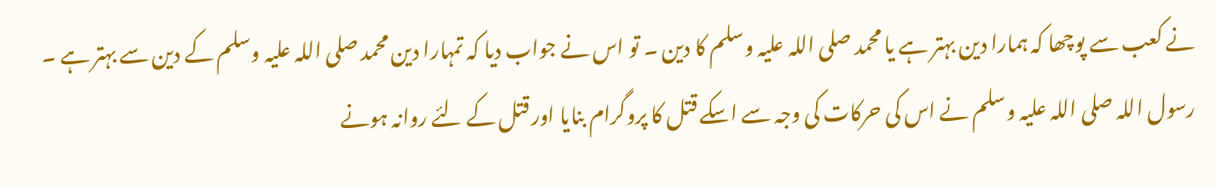نے کعب سے پوچھا کہ ہمارا دین بہتر ہے یا محمد صلی اللہ علیہ وسلم کا دین ۔ تو اس نے جواب دیا کہ تمہارا دین محمد صلی اللہ علیہ وسلم کے دین سے بہتر ہے ۔ رسول اللہ صلی اللہ علیہ وسلم نے اس کی حرکات کی وجہ سے اسکے قتل کا پروگرام بنایا اور قتل کے لئے روانہ ہونے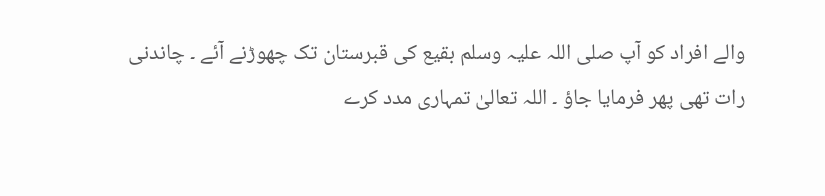والے افراد کو آپ صلی اللہ علیہ وسلم بقیع کی قبرستان تک چھوڑنے آئے ۔ چاندنی رات تھی پھر فرمایا جاؤ ۔ اللہ تعالیٰ تمہاری مدد کرے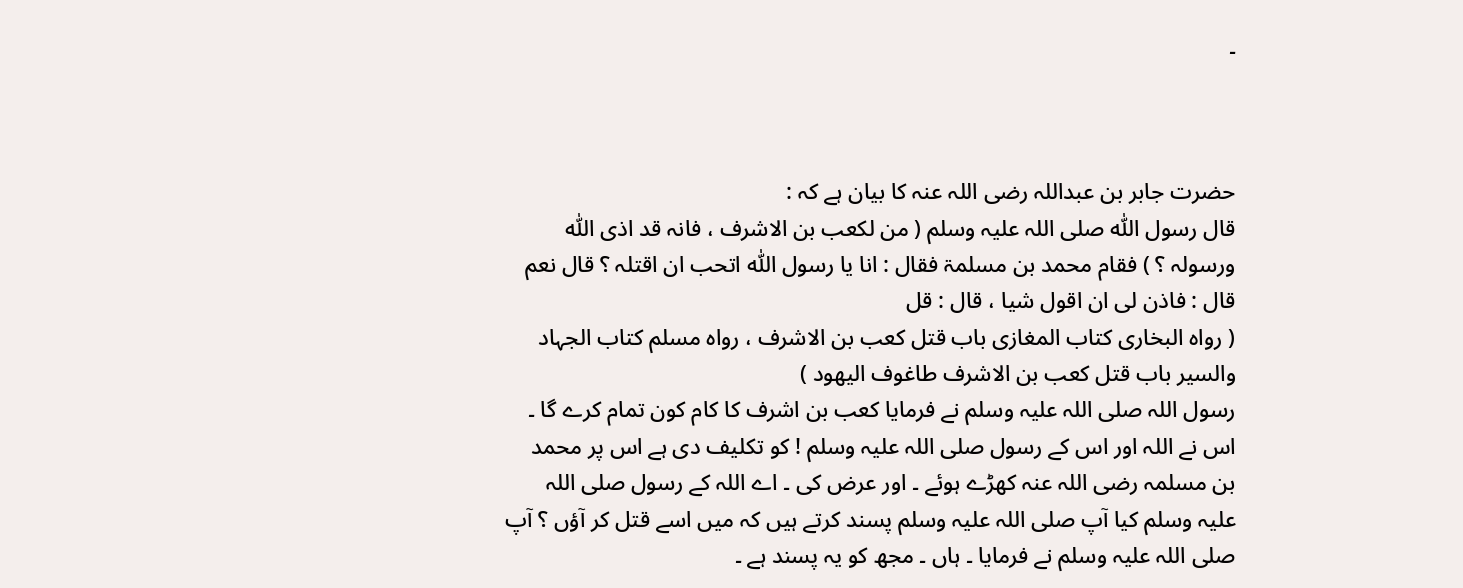۔



حضرت جابر بن عبداللہ رضی اللہ عنہ کا بیان ہے کہ :
قال رسول اللّٰہ صلی اللہ علیہ وسلم ( من لکعب بن الاشرف ، فانہ قد اذی اللّٰہ ورسولہ ؟ ) فقام محمد بن مسلمۃ فقال : انا یا رسول اللّٰہ اتحب ان اقتلہ ؟ قال نعم قال : فاذن لی ان اقول شیا ، قال : قل
( رواہ البخاری کتاب المغازی باب قتل کعب بن الاشرف ، رواہ مسلم کتاب الجہاد والسیر باب قتل کعب بن الاشرف طاغوف الیھود )
رسول اللہ صلی اللہ علیہ وسلم نے فرمایا کعب بن اشرف کا کام کون تمام کرے گا ۔ اس نے اللہ اور اس کے رسول صلی اللہ علیہ وسلم ! کو تکلیف دی ہے اس پر محمد بن مسلمہ رضی اللہ عنہ کھڑے ہوئے ۔ اور عرض کی ۔ اے اللہ کے رسول صلی اللہ علیہ وسلم کیا آپ صلی اللہ علیہ وسلم پسند کرتے ہیں کہ میں اسے قتل کر آؤں ؟ آپ صلی اللہ علیہ وسلم نے فرمایا ۔ ہاں ۔ مجھ کو یہ پسند ہے ۔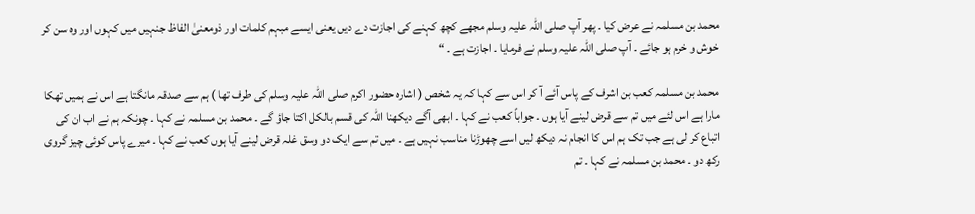محمد بن مسلمہ نے عرض کیا ۔ پھر آپ صلی اللہ علیہ وسلم مجھے کچھ کہنے کی اجازت دے دیں یعنی ایسے مبہم کلمات اور ذومعنیٰ الفاظ جنہیں میں کہوں اور وہ سن کر خوش و خرم ہو جائے ۔ آپ صلی اللہ علیہ وسلم نے فرمایا ۔ اجازت ہے ۔ “

محمد بن مسلمہ کعب بن اشرف کے پاس آئے آ کر اس سے کہا کہ یہ شخص ( اشارہ حضور اکرم صلی اللہ علیہ وسلم کی طرف تھا ) ہم سے صدقہ مانگتا ہے اس نے ہمیں تھکا مارا ہے اس لئے میں تم سے قرض لینے آیا ہوں ۔ جواباً کعب نے کہا ۔ ابھی آگے دیکھنا اللہ کی قسم بالکل اکتا جاؤ گے ۔ محمد بن مسلمہ نے کہا ۔ چونکہ ہم نے اب ان کی اتباع کر لی ہے جب تک ہم اس کا انجام نہ دیکھ لیں اسے چھوڑنا مناسب نہیں ہے ۔ میں تم سے ایک دو وسق غلہ قرض لینے آیا ہوں کعب نے کہا ۔ میرے پاس کوئی چیز گروی رکھ دو ۔ محمد بن مسلمہ نے کہا ۔ تم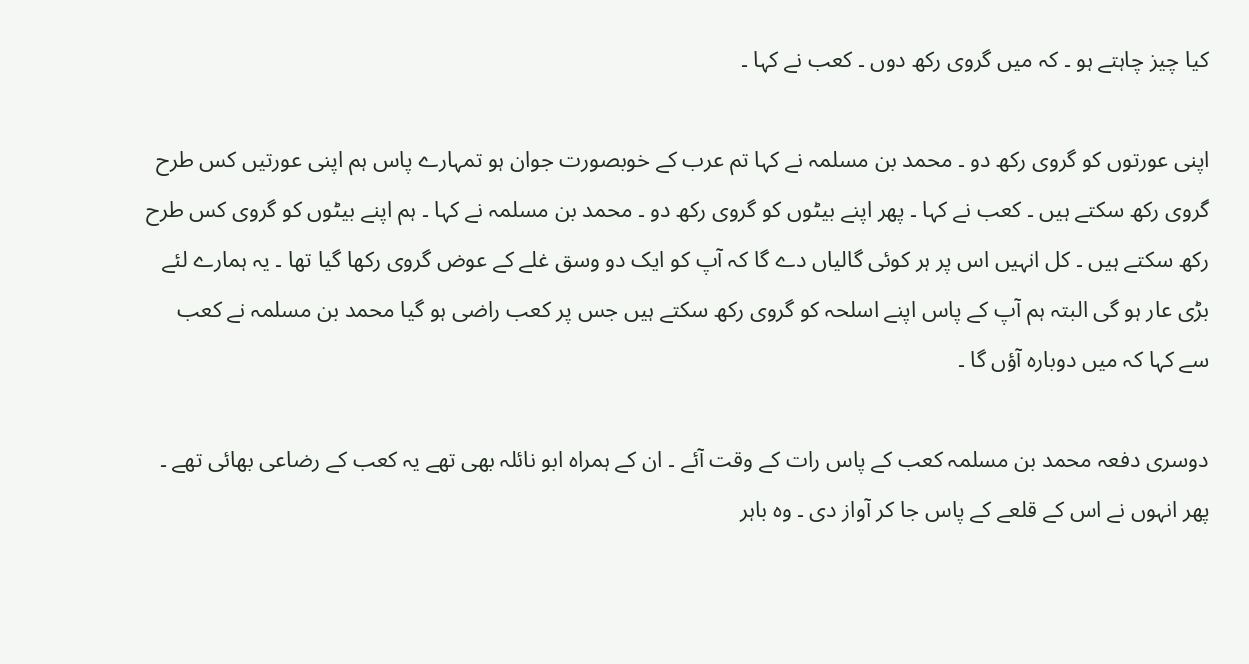کیا چیز چاہتے ہو ۔ کہ میں گروی رکھ دوں ۔ کعب نے کہا ۔

اپنی عورتوں کو گروی رکھ دو ۔ محمد بن مسلمہ نے کہا تم عرب کے خوبصورت جوان ہو تمہارے پاس ہم اپنی عورتیں کس طرح گروی رکھ سکتے ہیں ۔ کعب نے کہا ۔ پھر اپنے بیٹوں کو گروی رکھ دو ۔ محمد بن مسلمہ نے کہا ۔ ہم اپنے بیٹوں کو گروی کس طرح رکھ سکتے ہیں ۔ کل انہیں اس پر ہر کوئی گالیاں دے گا کہ آپ کو ایک دو وسق غلے کے عوض گروی رکھا گیا تھا ۔ یہ ہمارے لئے بڑی عار ہو گی البتہ ہم آپ کے پاس اپنے اسلحہ کو گروی رکھ سکتے ہیں جس پر کعب راضی ہو گیا محمد بن مسلمہ نے کعب سے کہا کہ میں دوبارہ آؤں گا ۔

دوسری دفعہ محمد بن مسلمہ کعب کے پاس رات کے وقت آئے ۔ ان کے ہمراہ ابو نائلہ بھی تھے یہ کعب کے رضاعی بھائی تھے ۔ پھر انہوں نے اس کے قلعے کے پاس جا کر آواز دی ۔ وہ باہر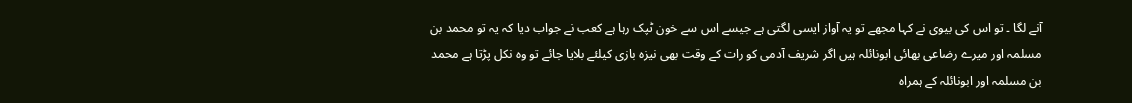آنے لگا ۔ تو اس کی بیوی نے کہا مجھے تو یہ آواز ایسی لگتی ہے جیسے اس سے خون ٹپک رہا ہے کعب نے جواب دیا کہ یہ تو محمد بن مسلمہ اور میرے رضاعی بھائی ابونائلہ ہیں اگر شریف آدمی کو رات کے وقت بھی نیزہ بازی کیلئے بلایا جائے تو وہ نکل پڑتا ہے محمد بن مسلمہ اور ابونائلہ کے ہمراہ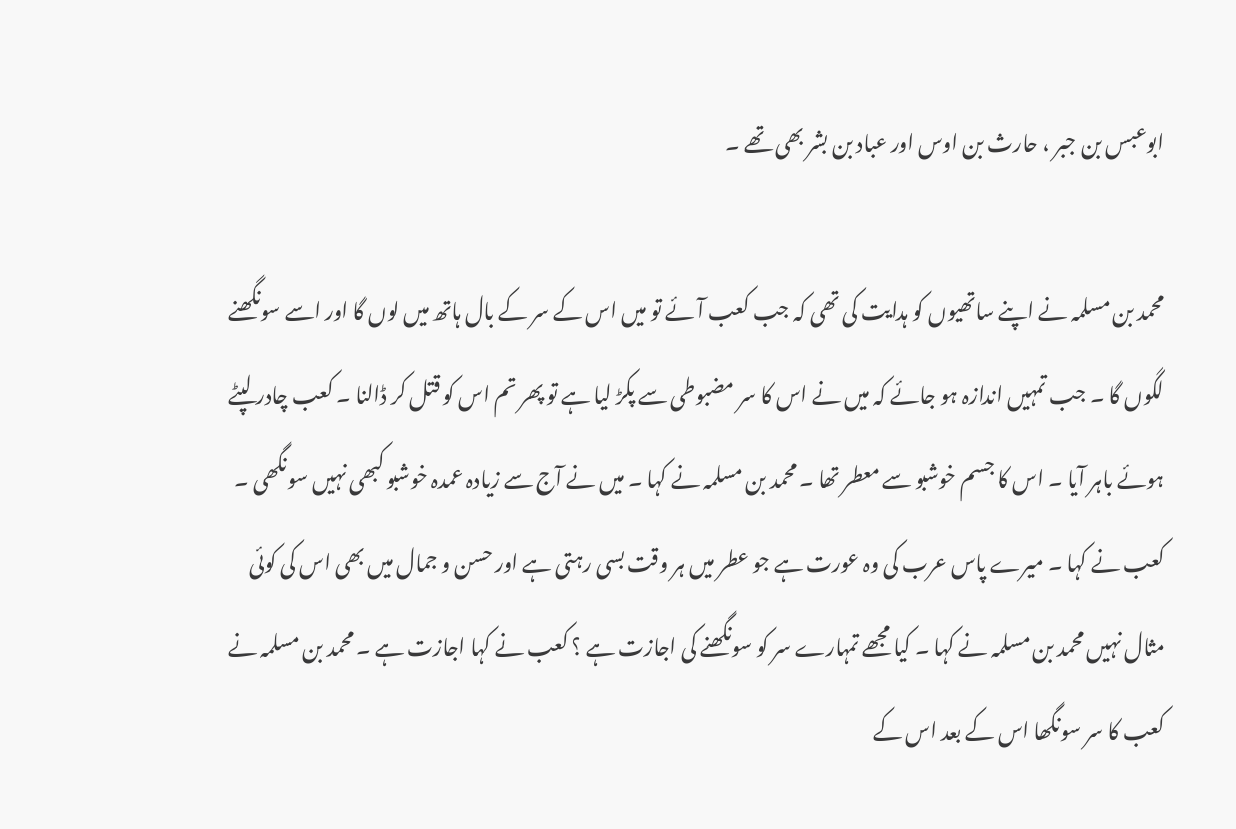ابوعبس بن جبر ، حارث بن اوس اور عباد بن بشر بھی تھے ۔

محمد بن مسلمہ نے اپنے ساتھیوں کو ہدایت کی تھی کہ جب کعب آئے تو میں اس کے سر کے بال ہاتھ میں لوں گا اور اسے سونگھنے لگوں گا ۔ جب تمہیں اندازہ ہو جائے کہ میں نے اس کا سر مضبوطی سے پکڑ لیا ہے تو پھر تم اس کو قتل کر ڈالنا ۔ کعب چادر لپٹے ہوئے باہر آیا ۔ اس کا جسم خوشبو سے معطر تھا ۔ محمد بن مسلمہ نے کہا ۔ میں نے آج سے زیادہ عمدہ خوشبو کبھی نہیں سونگھی ۔ کعب نے کہا ۔ میرے پاس عرب کی وہ عورت ہے جو عطر میں ہر وقت بسی رہتی ہے اور حسن و جمال میں بھی اس کی کوئی مثال نہیں محمد بن مسلمہ نے کہا ۔ کیا مجھے تمہارے سر کو سونگھنے کی اجازت ہے ؟ کعب نے کہا اجازت ہے ۔ محمد بن مسلمہ نے کعب کا سر سونگھا اس کے بعد اس کے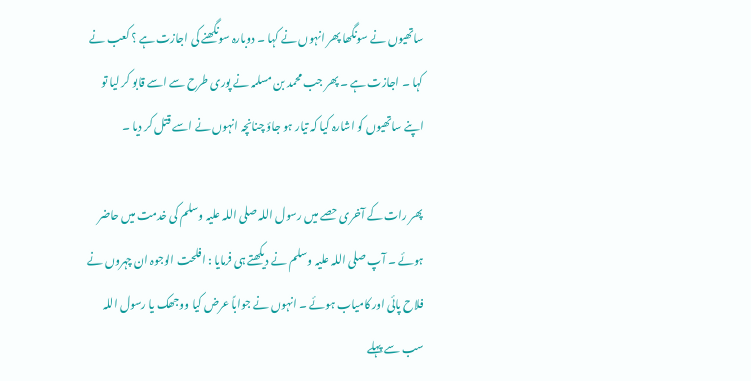ساتھیوں نے سونگھا پھر انہوں نے کہا ۔ دوبارہ سونگھنے کی اجازت ہے ؟ کعب نے کہا ۔ اجازت ہے ۔ پھر جب محمد بن مسلمہ نے پوری طرح سے اسے قابو کر لیا تو اپنے ساتھیوں کو اشارہ کیا کہ تیار ہو جاؤ چنانچہ انہوں نے اسے قتل کر دیا ۔

پھر رات کے آخری حصے میں رسول اللہ صلی اللہ علیہ وسلم کی خدمت میں حاضر ہوئے ۔ آپ صلی اللہ علیہ وسلم نے دیکھتے ہی فرمایا : افلحت الوجوہ ان چہروں نے فلاح پائی اور کامیاب ہوئے ۔ انہوں نے جواباً عرض کیا ووجھک یا رسول اللہ سب سے پہلے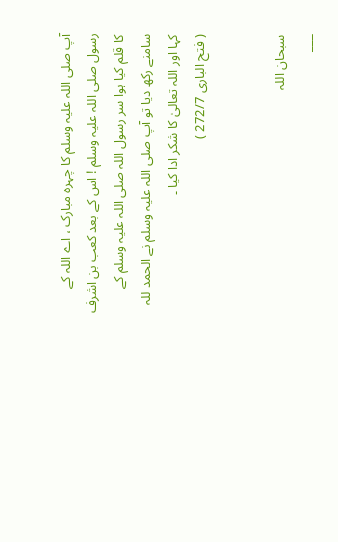آپ صلی اللہ علیہ وسلم کا چہرہ مبارک ، اے اللہ کے رسول صلی اللہ علیہ وسلم ! اس کے بعد کعب بن اشرف کا قلم کیا ہوا سر رسول اللہ صلی اللہ علیہ وسلم کے سامنے رکھ دیا تو آپ صلی اللہ علیہ وسلم نے الحمد للہ کہا اور اللہ تعالیٰ کا شکر ادا کیا ۔
( فتح الباری 272/7 )


سبحان اللہ
___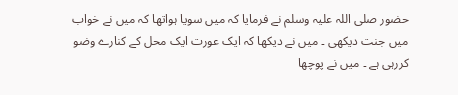حضور صلی اللہ علیہ وسلم نے فرمایا کہ میں سویا ہواتھا کہ میں نے خواب میں جنت دیکھی ۔ میں نے دیکھا کہ ایک عورت ایک محل کے کنارے وضو کررہی ہے ۔ میں نے پوچھا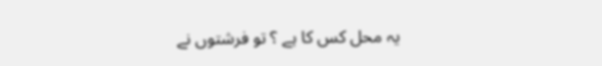یہ محل کس کا ہے ؟ تو فرشتوں نے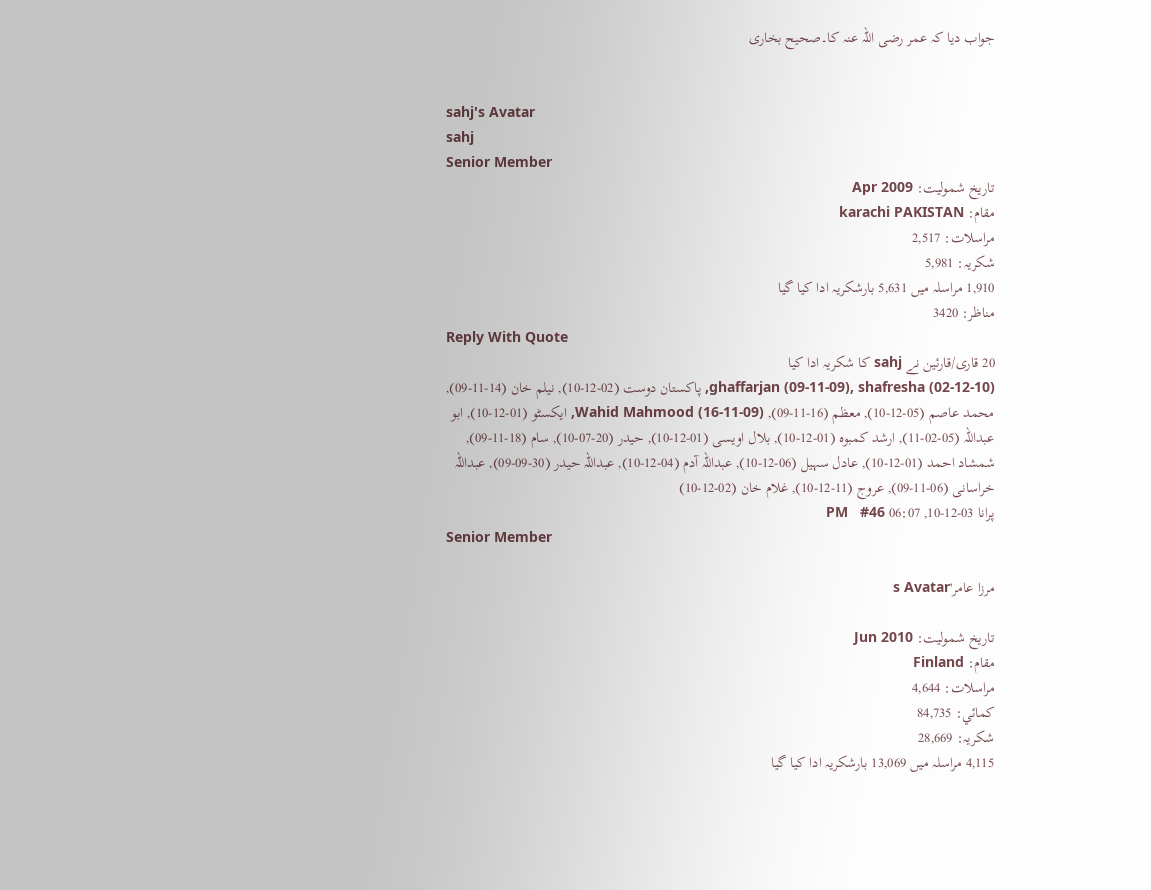جواب دیا کہ عمر رضی اللہ عنہ کا۔صحیح بخاری


sahj's Avatar
sahj
Senior Member
تاریخ شمولیت: Apr 2009
مقام: karachi PAKISTAN
مراسلات: 2,517
شکریہ: 5,981
1,910 مراسلہ میں 5,631 بارشکریہ ادا کیا گیا
مناظر: 3420
Reply With Quote
20 قاری/قارئین نے sahj کا شکریہ ادا کیا
ghaffarjan (09-11-09), shafresha (02-12-10), پاکستان دوست (02-12-10), نیلم خان (14-11-09), محمد عاصم (05-12-10), معظم (16-11-09), Wahid Mahmood (16-11-09), ایکسٹو (01-12-10), ابو عبداللہ (05-02-11), ارشد کمبوہ (01-12-10), بلال اویسی (01-12-10), حیدر (20-07-10), سام (18-11-09), شمشاد احمد (01-12-10), عادل سہیل (06-12-10), عبداللہ آدم (04-12-10), عبداللہ حیدر (30-09-09), عبداللہ خراسانی (06-11-09), عروج (11-12-10), غلام خان (02-12-10)
پرانا 03-12-10, 06:07 PM   #46
Senior Member

مرزا عامر's Avatar

تاریخ شمولیت: Jun 2010
مقام: Finland
مراسلات: 4,644
کمائي: 84,735
شکریہ: 28,669
4,115 مراسلہ میں 13,069 بارشکریہ ادا کیا گیا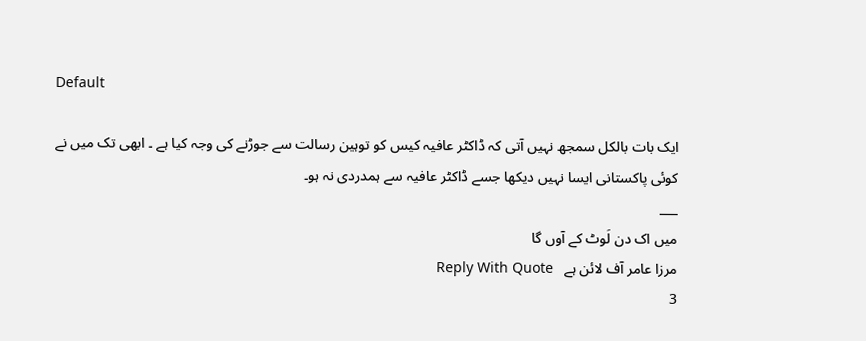Default

ایک بات بالکل سمجھ نہیں آتی کہ ڈاکٹر عافیہ کیس کو توہین رسالت سے جوڑنے کی وجہ کیا ہے ۔ ابھی تک میں نے کوئی پاکستانی ایسا نہیں دیکھا جسے ڈاکٹر عافیہ سے ہمدردی نہ ہو۔
___
میں اک دن لَوٹ کے آوں گا
مرزا عامر آف لائن ہے   Reply With Quote
3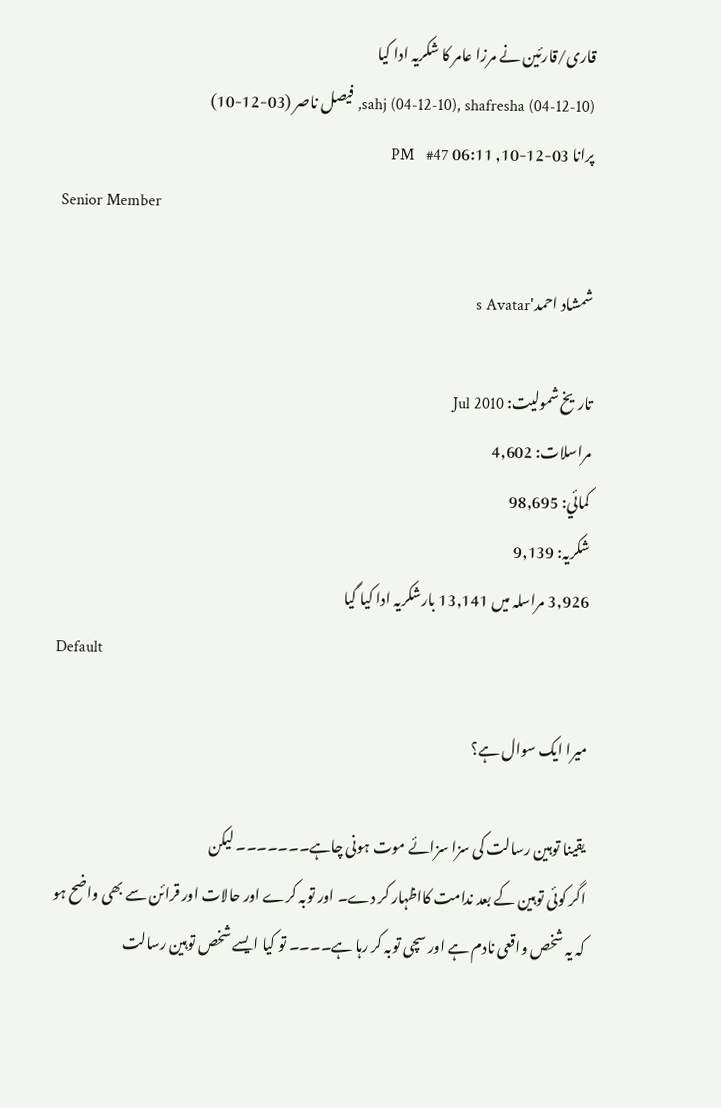قاری/قارئین نے مرزا عامر کا شکریہ ادا کیا
sahj (04-12-10), shafresha (04-12-10), فیصل ناصر (03-12-10)
پرانا 03-12-10, 06:11 PM   #47
Senior Member

شمشاد احمد's Avatar

تاریخ شمولیت: Jul 2010
مراسلات: 4,602
کمائي: 98,695
شکریہ: 9,139
3,926 مراسلہ میں 13,141 بارشکریہ ادا کیا گیا
Default

میرا ایک سوال ہے؟

یقینا توہین رسالت کی سزا سزائے موت ہونی ‌چاہے۔۔۔۔۔۔۔ لیکن
اگر کوئی توہین کے بعد ندامت کااظہار کر دے۔ اور توبہ کرے اور حالات اور قرائن سے بھی واضح ہو کہ یہ شخص واقعی نادم ہے اور سچی توبہ کر ‌رہا ہے۔۔۔۔ تو کیا ایسے شخص توہین رسالت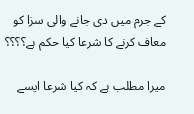کے جرم میں دی جانے والی سزا کو معاف کرنے کا شرعا کیا حکم ہے؟؟؟؟

میرا مطلب ہے کہ کیا شرعا ایسے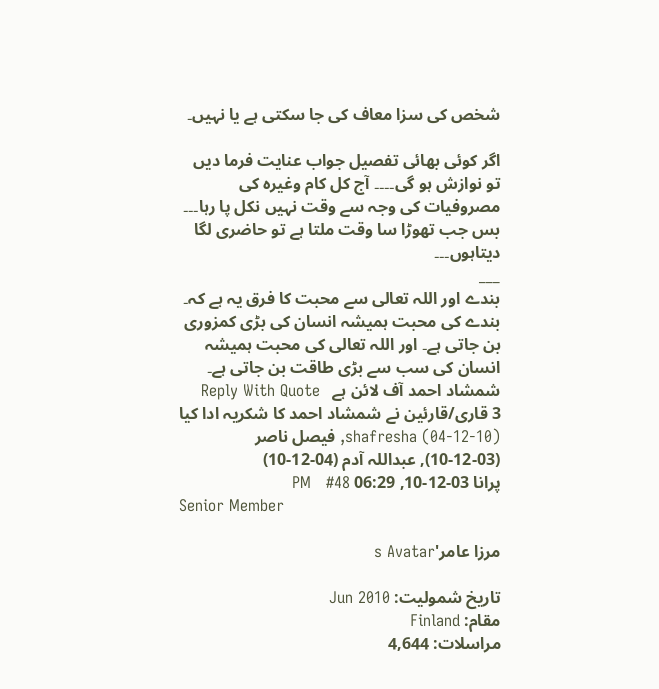شخص کی سزا معاف کی جا سکتی ہے یا نہیں۔

اگر کوئی بھائی تفصیل جواب عنایت فرما دیں تو نوازش ہو گی۔۔۔۔ آج کل کام وغیرہ کی مصروفیات کی وجہ سے وقت نہیں نکل پا رہا۔۔۔ بس جب تھوڑا سا وقت ملتا ہے تو حاضری لگا دیتاہوں۔۔۔
___
بندے اور اللہ تعالی سے محبت کا فرق یہ ہے کہ۔ بندے کی محبت ہمیشہ انسان کی بڑی کمزوری بن جاتی ہے۔ اور اللہ تعالی کی محبت ہمیشہ انسان کی سب سے بڑی طاقت بن جاتی ہے۔
شمشاد احمد آف لائن ہے   Reply With Quote
3 قاری/قارئین نے شمشاد احمد کا شکریہ ادا کیا
shafresha (04-12-10), فیصل ناصر (03-12-10), عبداللہ آدم (04-12-10)
پرانا 03-12-10, 06:29 PM   #48
Senior Member

مرزا عامر's Avatar

تاریخ شمولیت: Jun 2010
مقام: Finland
مراسلات: 4,644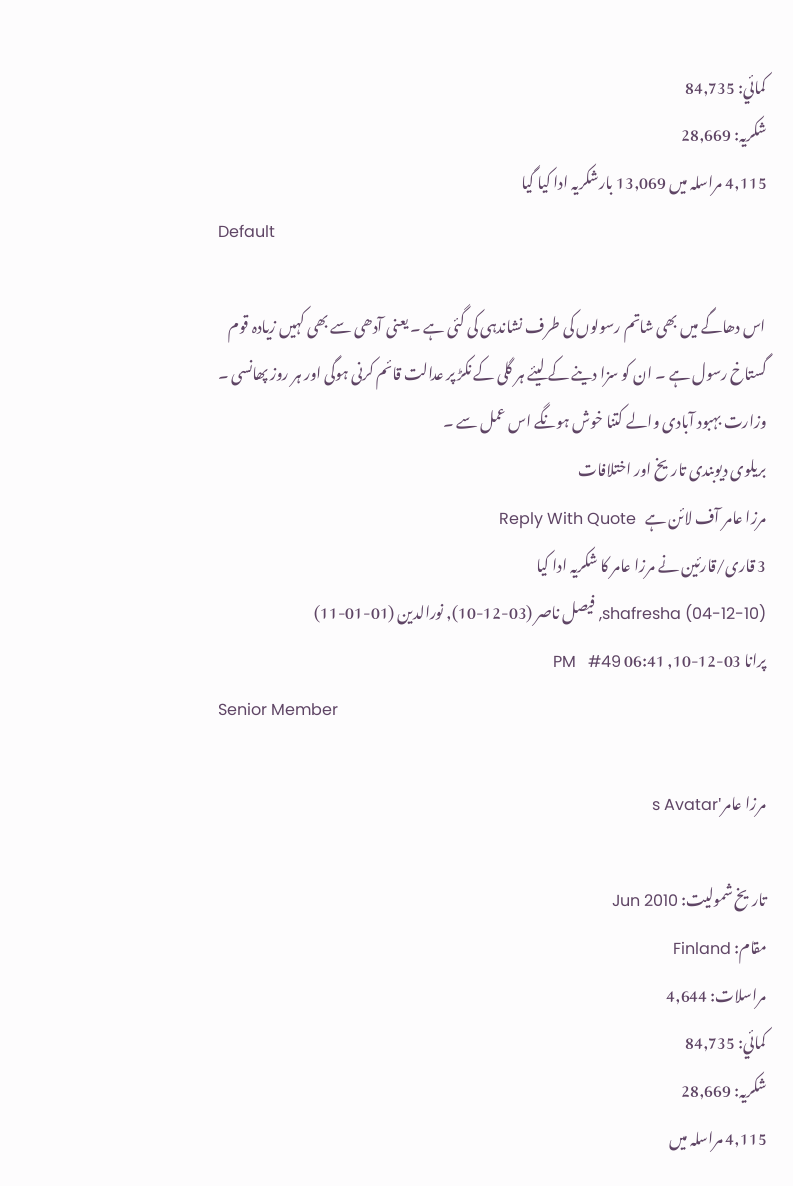کمائي: 84,735
شکریہ: 28,669
4,115 مراسلہ میں 13,069 بارشکریہ ادا کیا گیا
Default

اس دھاگے میں بھی شاتم رسولوں کی طرف نشاندہی کی گئی ہے ۔ یعنی آدھی سے بھی کہیں زیادہ قوم گستاخ رسول ہے ۔ ان کو سزا دینے کے لیئے ہر گلی کے نکڑ پر عدالت قائم کرنی ہوگی اور ہر روز پھانسی ۔ وزارت بہبود آبادی والے کتنا خوش ہونگے اس عمل سے ۔
بریلوی دیوبندی تاریخ اور اختلافات
مرزا عامر آف لائن ہے   Reply With Quote
3 قاری/قارئین نے مرزا عامر کا شکریہ ادا کیا
shafresha (04-12-10), فیصل ناصر (03-12-10), نورالدین (01-01-11)
پرانا 03-12-10, 06:41 PM   #49
Senior Member

مرزا عامر's Avatar

تاریخ شمولیت: Jun 2010
مقام: Finland
مراسلات: 4,644
کمائي: 84,735
شکریہ: 28,669
4,115 مراسلہ میں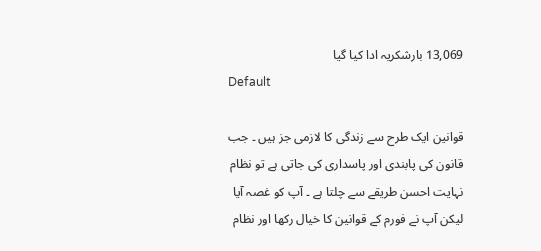13,069 بارشکریہ ادا کیا گیا
Default

قوانین ایک طرح سے زندگی کا لازمی جز ہیں ۔ جب قانون کی پابندی اور پاسداری کی جاتی ہے تو نظام نہایت احسن طریقے سے چلتا ہے ۔ آپ کو غصہ آیا لیکن آپ نے فورم کے قوانین کا خیال رکھا اور نظام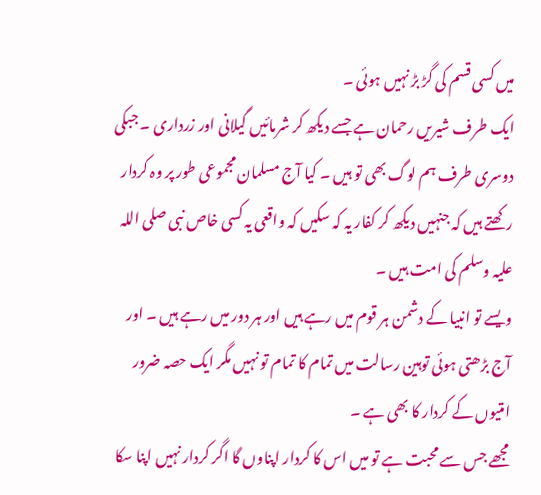میں کسی قسم کی گڑ بڑ نہیں ہوئی ۔
ایک طرف شیریں رحمان ہے جسے دیکھ کر شرمائیں گیلانی اور زرداری ۔ جبکی دوسری طرف ہم لوگ بھی تو ہیں ۔ کیا آج مسلمان مجموعی طور پر وہ کردار رکھتے ہیں کہ جنہیں دیکھ کر کفار یہ کہ سکیں کہ واقعی یہ کسی خاص نبی صلی اللہ علیہ وسلم کی امت ہیں ۔
ویسے تو انبیا کے دشمن ہر قوم میں رہے ہیں اور ہر دور میں رہے ہیں ۔ اور آج بڑھتی ہوئی توہین رسالت میں تمام کا تمام تو نہیں مگر ایک حصہ ضرور امتیوں کے کردار کا بھی ہے ۔
مجھے جس سے محبت ہے تو میں اس کا کردار اپناوں گا اگر کردار نہیں اپنا سکا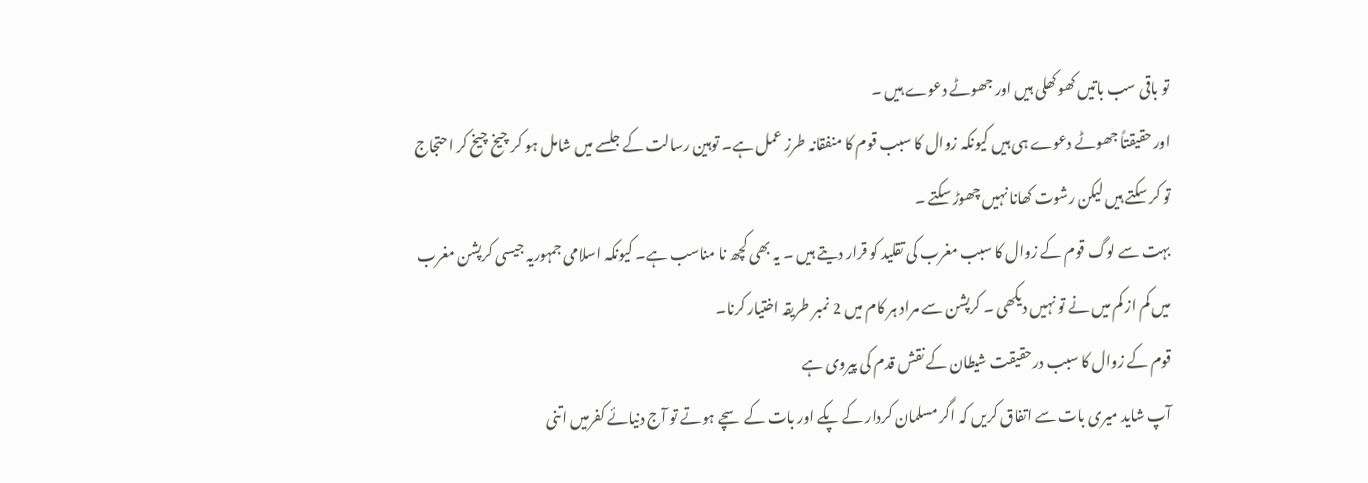تو باقی سب باتیں کھوکھلی ہیں اور جھوٹے دعوے ہیں ۔
اور حقیقتاً جھوٹے دعوے ہی ہیں کیونکہ زوال کا سبب قوم کا منفقانہ طرز عمل ہے۔ توہین رسالت کے جلسے میں شامل ہو کر چیخ چیخ کر احتجاج تو کر سکتے ہیں لیکن رشوت کھانا نہیں چھوڑ سکتے ۔
بہت سے لوگ قوم کے زوال کا سبب مغرب کی تقلید کو قرار دیتے ہیں ۔ یہ بھی کچھ نا مناسب ہے۔ کیونکہ اسلامی جمہوریہ جیسی کرپشن مغرب میں کم از کم میں نے تو نہیں دیکھی ۔ کرپشن سے مراد ہر کام میں 2 نمبر طریقہ اختیار کرنا۔
قوم کے زوال کا سبب درحقیقت شیطان کے نقش قدم کی پیروی ہے
آپ شاید میری بات سے اتفاق کریں کہ اگر مسلمان کردار کے پکے اور بات کے سچے ہوتے تو آج دنیائے کفرمیں اتنی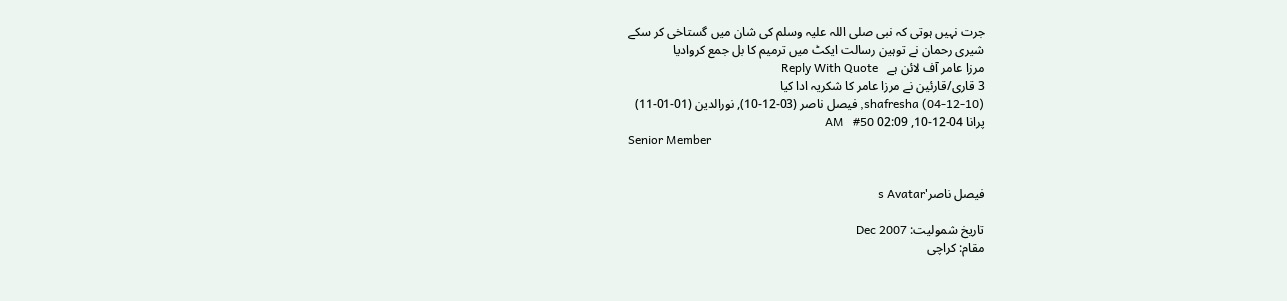جرت نہیں ہوتی کہ نبی صلی اللہ علیہ وسلم کی شان میں گستاخی کر سکے
شیری رحمان نے توہین رسالت ایکٹ میں ترمیم کا بل جمع کروادیا
مرزا عامر آف لائن ہے   Reply With Quote
3 قاری/قارئین نے مرزا عامر کا شکریہ ادا کیا
shafresha (04-12-10), فیصل ناصر (03-12-10), نورالدین (01-01-11)
پرانا 04-12-10, 02:09 AM   #50
Senior Member


فیصل ناصر's Avatar

تاریخ شمولیت: Dec 2007
مقام: کراچی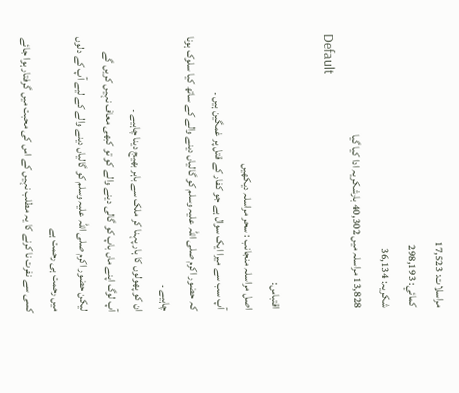مراسلات: 17,523
کمائي: 298,193
شکریہ: 36,134
13,828 مراسلہ میں 40,302 بارشکریہ ادا کیا گیا
Default

اقتباس:
اصل مراسلہ منجانب : سحر مراسلہ دیکھیں
آپ سب سے میرا ایک سوال ہے جو کفار کے قتل پر غمگین ہیں ۔
کہ حضور اکرم صلی اللہ علیہ وسلم کو گالیاں دینے والے کے ساتھ کیا سلوک ہونا چاہیے ۔
ان کو پھولوں کا ہار پہنا کر ملک سے باہر بھیج دینا چاہیے ۔
آپ لوگ اپنے ماں باپ کو گالی دینے والے کو تو کبھی معاف نہیں کریں گے
لیکن حضور اکرم صلی اللہ علیہ وسلم کو گالیاں دینے والے کے لیے آپ کے دلوں میں رحمت ہی رحمت ہے
کسی سے نفرت نا کرنے کا یہ مطلب نہیں کے اس کی محبت میں گرفتار ہوا جائے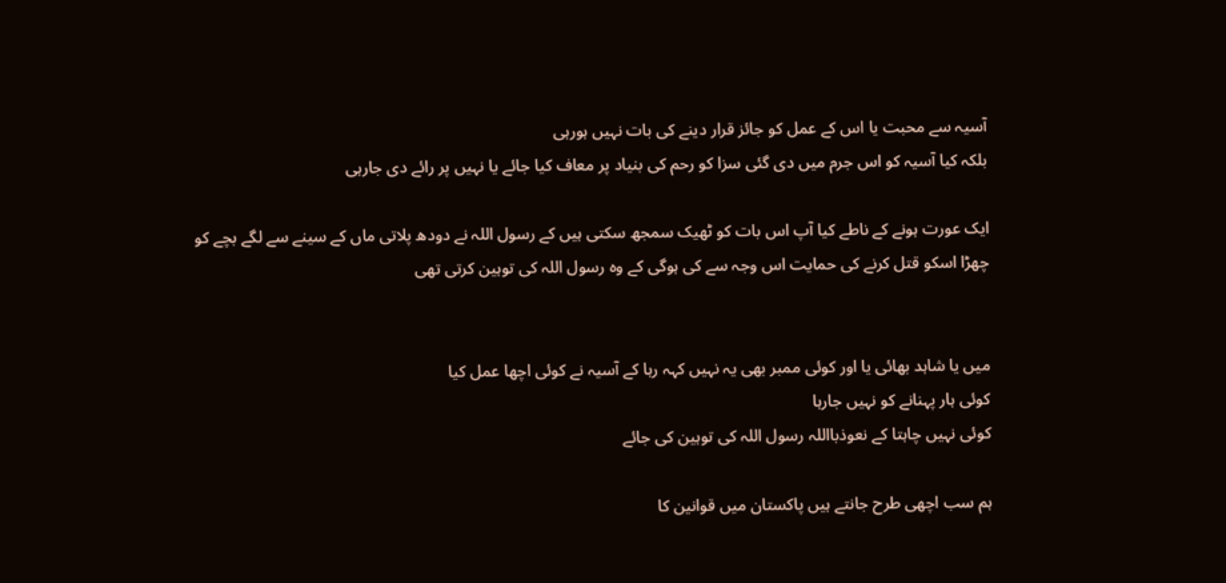آسیہ سے محبت یا اس کے عمل کو جائز قرار دینے کی بات نہیں ہورہی
بلکہ کیا آسیہ کو اس جرم میں دی گئی سزا کو رحم کی بنیاد پر معاف کیا جائے یا نہیں پر رائے دی جارہی

ایک عورت ہونے کے ناطے کیا آپ اس بات کو ٹھیک سمجھ سکتی ہیں کے رسول اللہ نے دودھ پلاتی ماں کے سینے سے لگے بچے کو چھڑا اسکو قتل کرنے کی حمایت اس وجہ سے کی ہوگی کے وہ رسول اللہ کی توہین کرتی تھی


میں یا شاہد بھائی یا اور کوئی ممبر بھی یہ نہیں کہہ رہا کے آسیہ نے کوئی اچھا عمل کیا
کوئی ہار پہنانے کو نہیں جارہا
کوئی نہیں چاہتا کے نعوذبااللہ رسول اللہ کی توہین کی جائے

ہم سب اچھی طرح جانتے ہیں پاکستان میں قوانین کا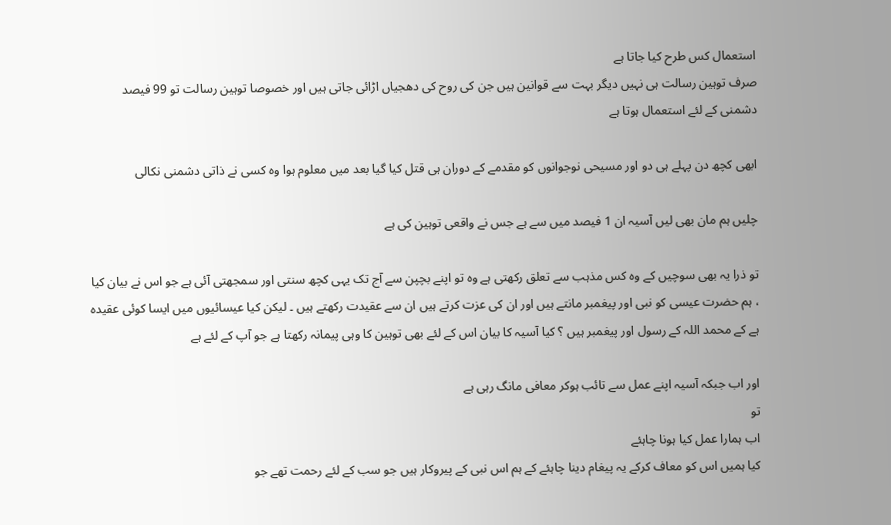استعمال کس طرح کیا جاتا ہے
صرف توہین رسالت ہی نہیں دیگر بہت سے قوانین ہیں جن کی روح کی دھجیاں اڑائی جاتی ہیں اور خصوصا توہین رسالت تو 99 فیصد دشمنی کے لئے استعمال ہوتا ہے

ابھی کچھ دن پہلے ہی دو اور مسیحی نوجوانوں کو مقدمے کے دوران ہی قتل کیا گیا بعد میں معلوم ہوا وہ کسی نے ذاتی دشمنی نکالی

چلیں ہم مان بھی لیں آسیہ ان 1 فیصد میں سے ہے جس نے واقعی توہین کی ہے

تو ذرا یہ بھی سوچیں کے وہ کس مذہب سے تعلق رکھتی ہے وہ تو اپنے بچپن سے آج تک یہی کچھ سنتی اور سمجھتی آئی ہے جو اس نے بیان کیا ، ہم حضرت عیسی کو نبی اور پیغمبر مانتے ہیں اور ان کی عزت کرتے ہیں ان سے عقیدت رکھتے ہیں ۔ لیکن کیا عیسائیوں میں ایسا کوئی عقیدہ ہے کے محمد اللہ کے رسول اور پیغمبر ہیں ؟ کیا آسیہ کا بیان اس کے لئے بھی توہین کا وہی پیمانہ رکھتا ہے جو آپ کے لئے ہے

اور اب جبکہ آسیہ اپنے عمل سے تائب ہوکر معافی مانگ رہی ہے
تو
اب ہمارا عمل کیا ہونا چاہئے
کیا ہمیں اس کو معاف کرکے یہ پیغام دینا چاہئے کے ہم اس نبی کے پیروکار ہیں جو سب کے لئے رحمت تھے جو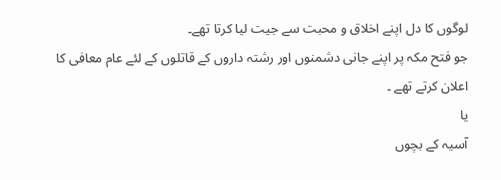لوگوں کا دل اپنے اخلاق و محبت سے جیت لیا کرتا تھے۔
جو فتح مکہ پر اپنے جانی دشمنوں اور رشتہ داروں کے قاتلوں کے لئے عام معافی کا اعلان کرتے تھے ۔
یا
آسیہ کے بچوں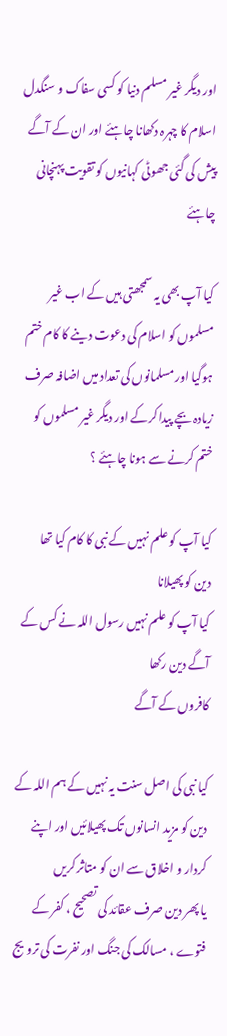اور دیگر غیر مسلم دنیا کو کسی سفاک و سنگدل اسلام کا چہرہ دکھانا چاہئے اور ان کے آگے پیش کی گئی جھوٹی کہانیوں کو تقویت پہنچانی چاہئے

کیا آپ بھی یہ سمجھتی ہیں کے اب غیر مسلموں کو اسلام کی دعوت دینے کا کام ختم ہوگیا اور مسلمانوں کی تعداد میں اضافہ صرف زیادہ بچے پیدا کرکے اور دیگر غیر مسلموں کو ختم کرنے سے ہونا چاہئے ؟

کیا آپ کو علم نہیں کے نبی کا کام کیا تھا
دین کو پھیلانا
کیا آپ کو علم نہیں رسول اللہ نے کس کے آگے دین رکھا
کافروں کے آگے

کیا نبی کی اصل سنت یہ نہیں کے ہم اللہ کے دین کو مزید انسانوں تک پھیلائیں اور اپنے کردار و اخلاق سے ان کو متاثر کریں
یا پھر دین صرف عقائد کی تصحیح ، کفر کے فتوے ، مسالک کی جنگ اور نفرت کی ترویج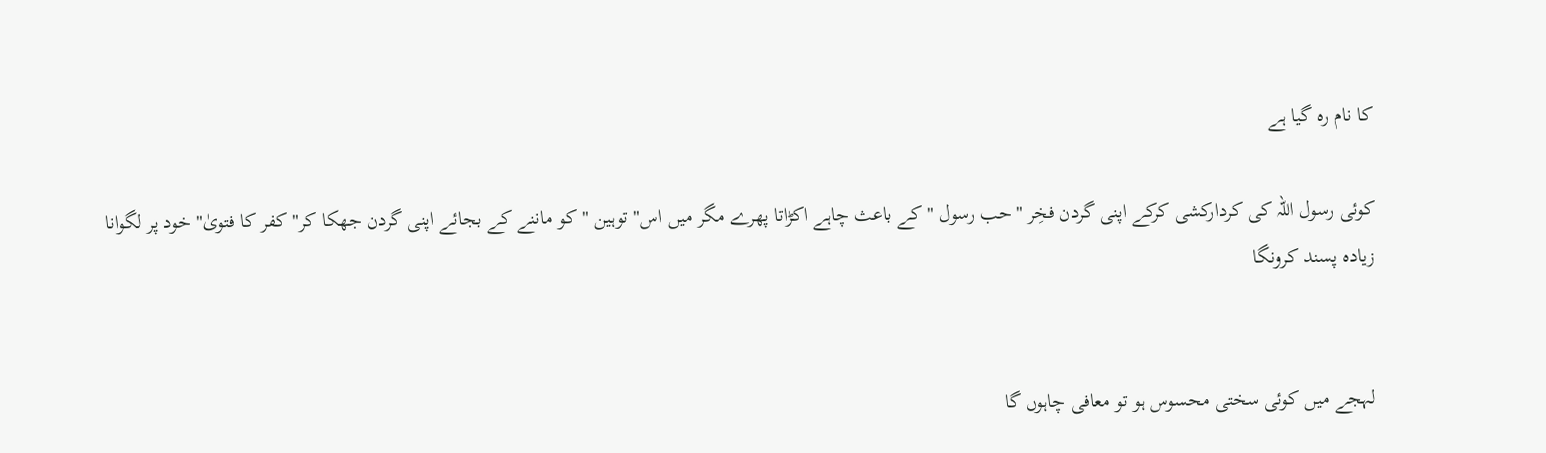کا نام رہ گیا ہے

کوئی رسول اللہ کی کردارکشی کرکے اپنی گردن فخِر "حب رسول " کے باعث چاہے اکڑاتا پھرے مگر میں اس" توہین " کو ماننے کے بجائے اپنی گردن جھکا کر" کفر کا فتویٰ" خود پر لگوانا زیادہ پسند کرونگا


لہجے میں کوئی سختی محسوس ہو تو معافی چاہوں گا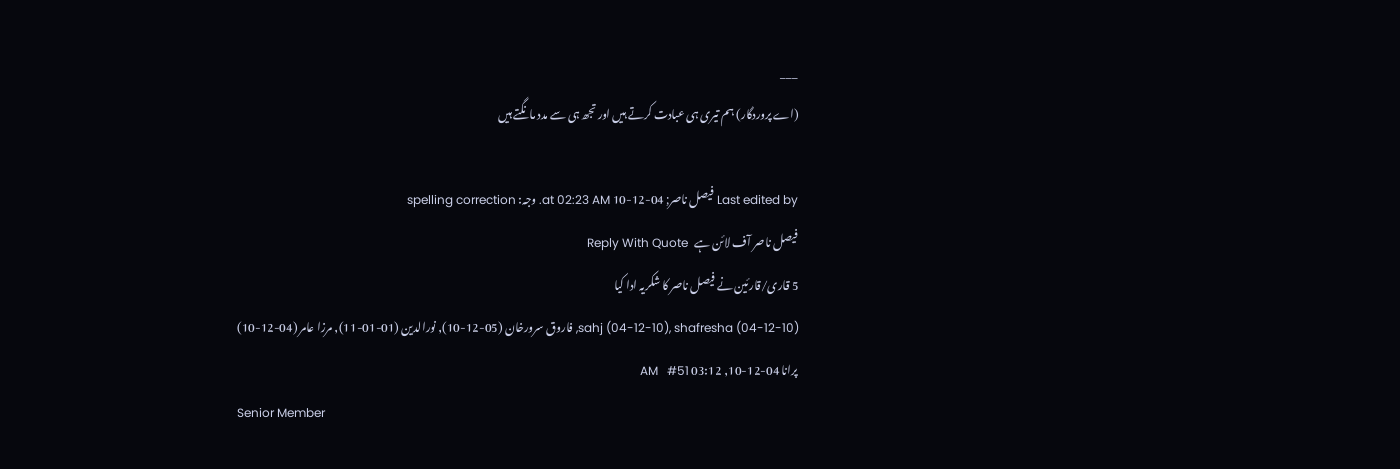___
(اے پروردگار) ہم تیری ہی عبادت کرتے ہیں اور تجھ ہی سے مدد مانگتے ہیں

Last edited by فیصل ناصر; 04-12-10 at 02:23 AM. وجہ: spelling correction
فیصل ناصر آف لائن ہے   Reply With Quote
5 قاری/قارئین نے فیصل ناصر کا شکریہ ادا کیا
sahj (04-12-10), shafresha (04-12-10), فاروق سرورخان (05-12-10), نورالدین (01-01-11), مرزا عامر (04-12-10)
پرانا 04-12-10, 03:12 AM   #51
Senior Member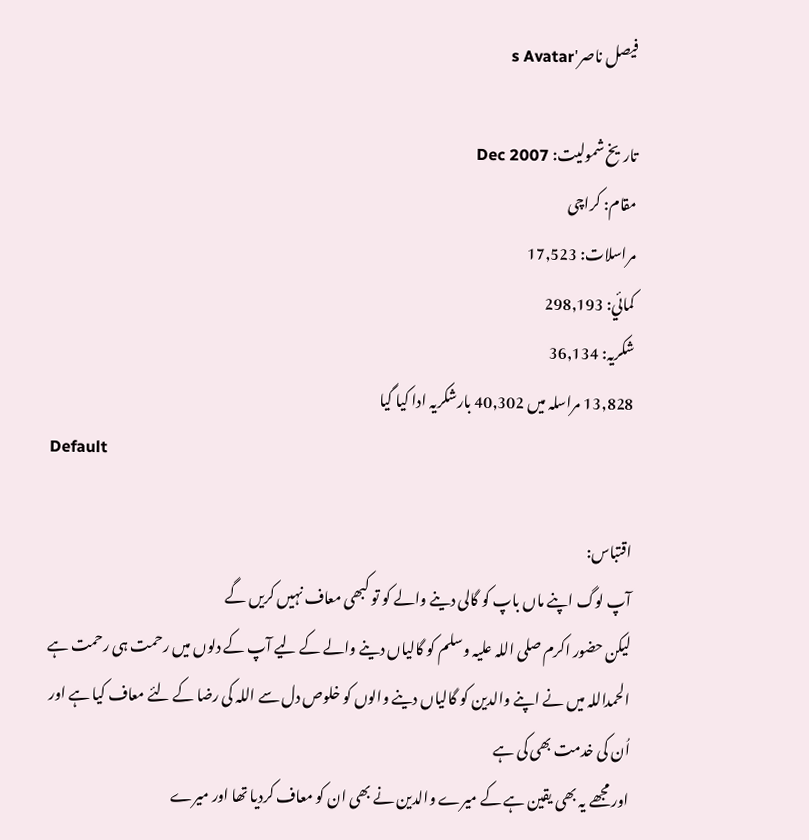فیصل ناصر's Avatar

تاریخ شمولیت: Dec 2007
مقام: کراچی
مراسلات: 17,523
کمائي: 298,193
شکریہ: 36,134
13,828 مراسلہ میں 40,302 بارشکریہ ادا کیا گیا
Default

اقتباس:
آپ لوگ اپنے ماں باپ کو گالی دینے والے کو تو کبھی معاف نہیں کریں گے
لیکن حضور اکرم صلی اللہ علیہ وسلم کو گالیاں دینے والے کے لیے آپ کے دلوں میں رحمت ہی رحمت ہے
الحمداللہ میں نے اپنے والدین کو گالیاں دینے والوں کو خلوص دل سے اللہ کی رضا کے لئے معاف کیا ہے اور اُن کی خدمت بھی کی ہے
اور مجھے یہ بھی یقین ہے کے میرے والدین نے بھی ان کو معاف کردیا تھا اور میرے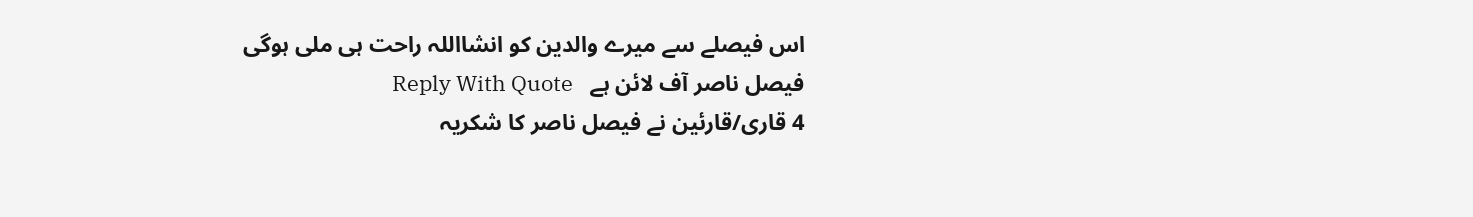اس فیصلے سے میرے والدین کو انشااللہ راحت ہی ملی ہوگی
فیصل ناصر آف لائن ہے   Reply With Quote
4 قاری/قارئین نے فیصل ناصر کا شکریہ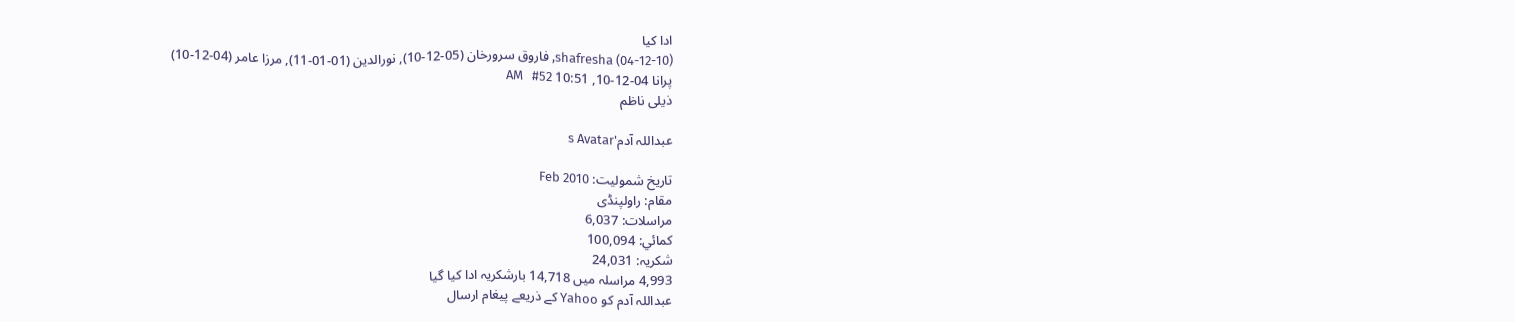ادا کیا
shafresha (04-12-10), فاروق سرورخان (05-12-10), نورالدین (01-01-11), مرزا عامر (04-12-10)
پرانا 04-12-10, 10:51 AM   #52
ذیلی ناظم

عبداللہ آدم's Avatar

تاریخ شمولیت: Feb 2010
مقام: راولپنڈی
مراسلات: 6,037
کمائي: 100,094
شکریہ: 24,031
4,993 مراسلہ میں 14,718 بارشکریہ ادا کیا گیا
عبداللہ آدم کو Yahoo کے ذریعے پیغام ارسال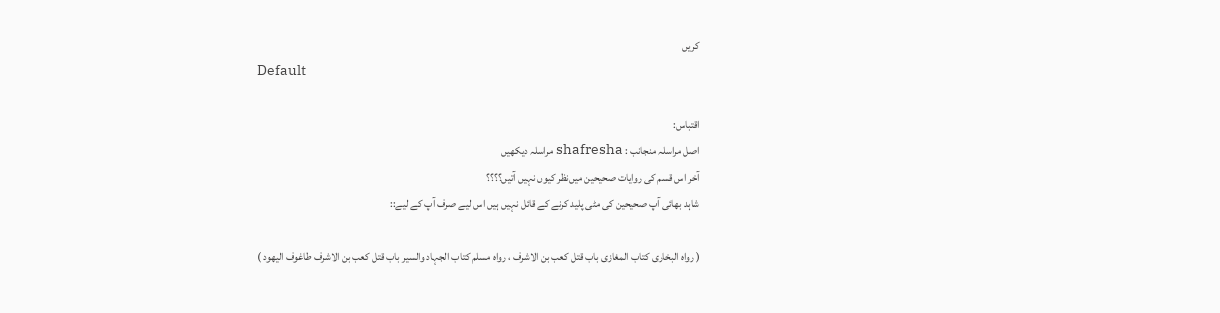کریں
Default

اقتباس:
اصل مراسلہ منجانب : shafresha مراسلہ دیکھیں
آخر اس قسم کی روایات صحیحین میں‌نظر کیوں نہیں آتیں؟؟؟؟
شاہد بھائی آپ صحیحین کی مٹی پلید کرنے کے قائل نہیں ہیں اس لیے صرف آپ کے لیے::

( رواہ البخاری کتاب المغازی باب قتل کعب بن الاشرف ، رواہ مسلم کتاب الجہاد والسیر باب قتل کعب بن الاشرف طاغوف الیھود )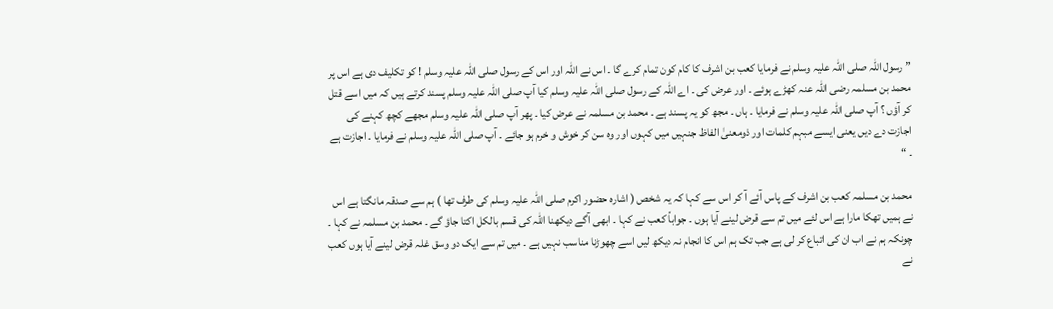” رسول اللہ صلی اللہ علیہ وسلم نے فرمایا کعب بن اشرف کا کام کون تمام کرے گا ۔ اس نے اللہ اور اس کے رسول صلی اللہ علیہ وسلم ! کو تکلیف دی ہے اس پر محمد بن مسلمہ رضی اللہ عنہ کھڑے ہوئے ۔ اور عرض کی ۔ اے اللہ کے رسول صلی اللہ علیہ وسلم کیا آپ صلی اللہ علیہ وسلم پسند کرتے ہیں کہ میں اسے قتل کر آؤں ؟ آپ صلی اللہ علیہ وسلم نے فرمایا ۔ ہاں ۔ مجھ کو یہ پسند ہے ۔ محمد بن مسلمہ نے عرض کیا ۔ پھر آپ صلی اللہ علیہ وسلم مجھے کچھ کہنے کی اجازت دے دیں یعنی ایسے مبہم کلمات اور ذومعنیٰ الفاظ جنہیں میں کہوں اور وہ سن کر خوش و خرم ہو جائے ۔ آپ صلی اللہ علیہ وسلم نے فرمایا ۔ اجازت ہے ۔ “

محمد بن مسلمہ کعب بن اشرف کے پاس آئے آ کر اس سے کہا کہ یہ شخص ( اشارہ حضور اکرم صلی اللہ علیہ وسلم کی طرف تھا ) ہم سے صدقہ مانگتا ہے اس نے ہمیں تھکا مارا ہے اس لئے میں تم سے قرض لینے آیا ہوں ۔ جواباً کعب نے کہا ۔ ابھی آگے دیکھنا اللہ کی قسم بالکل اکتا جاؤ گے ۔ محمد بن مسلمہ نے کہا ۔ چونکہ ہم نے اب ان کی اتباع کر لی ہے جب تک ہم اس کا انجام نہ دیکھ لیں اسے چھوڑنا مناسب نہیں ہے ۔ میں تم سے ایک دو وسق غلہ قرض لینے آیا ہوں کعب نے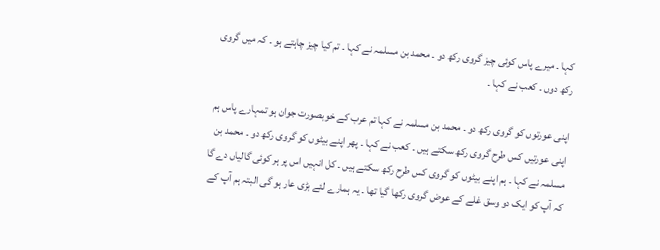کہا ۔ میرے پاس کوئی چیز گروی رکھ دو ۔ محمد بن مسلمہ نے کہا ۔ تم کیا چیز چاہتے ہو ۔ کہ میں گروی رکھ دوں ۔ کعب نے کہا ۔

اپنی عورتوں کو گروی رکھ دو ۔ محمد بن مسلمہ نے کہا تم عرب کے خوبصورت جوان ہو تمہارے پاس ہم اپنی عورتیں کس طرح گروی رکھ سکتے ہیں ۔ کعب نے کہا ۔ پھر اپنے بیٹوں کو گروی رکھ دو ۔ محمد بن مسلمہ نے کہا ۔ ہم اپنے بیٹوں کو گروی کس طرح رکھ سکتے ہیں ۔ کل انہیں اس پر ہر کوئی گالیاں دے گا کہ آپ کو ایک دو وسق غلے کے عوض گروی رکھا گیا تھا ۔ یہ ہمارے لئے بڑی عار ہو گی البتہ ہم آپ کے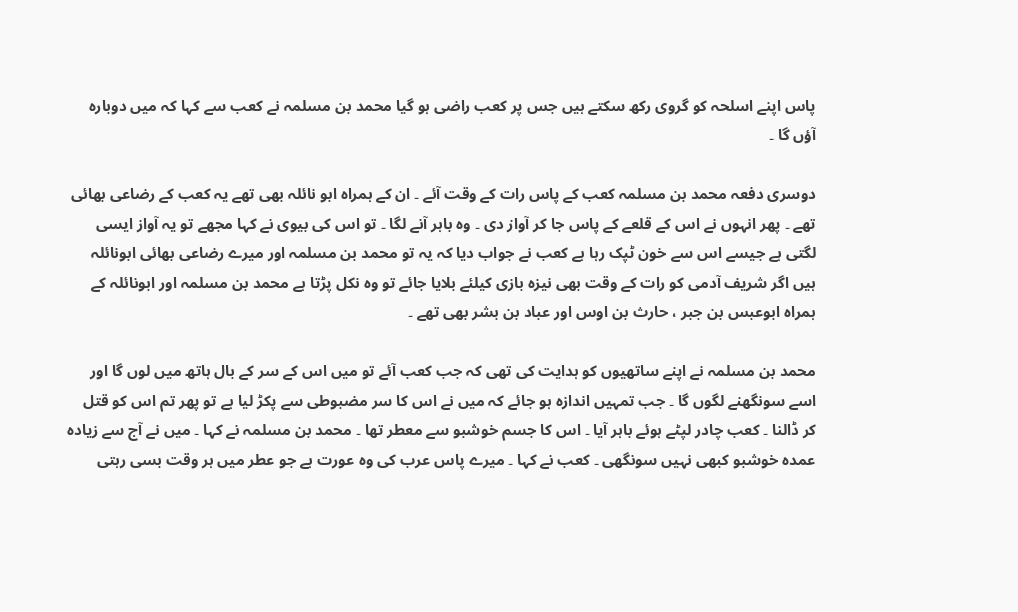پاس اپنے اسلحہ کو گروی رکھ سکتے ہیں جس پر کعب راضی ہو گیا محمد بن مسلمہ نے کعب سے کہا کہ میں دوبارہ آؤں گا ۔

دوسری دفعہ محمد بن مسلمہ کعب کے پاس رات کے وقت آئے ۔ ان کے ہمراہ ابو نائلہ بھی تھے یہ کعب کے رضاعی بھائی تھے ۔ پھر انہوں نے اس کے قلعے کے پاس جا کر آواز دی ۔ وہ باہر آنے لگا ۔ تو اس کی بیوی نے کہا مجھے تو یہ آواز ایسی لگتی ہے جیسے اس سے خون ٹپک رہا ہے کعب نے جواب دیا کہ یہ تو محمد بن مسلمہ اور میرے رضاعی بھائی ابونائلہ ہیں اگر شریف آدمی کو رات کے وقت بھی نیزہ بازی کیلئے بلایا جائے تو وہ نکل پڑتا ہے محمد بن مسلمہ اور ابونائلہ کے ہمراہ ابوعبس بن جبر ، حارث بن اوس اور عباد بن بشر بھی تھے ۔

محمد بن مسلمہ نے اپنے ساتھیوں کو ہدایت کی تھی کہ جب کعب آئے تو میں اس کے سر کے بال ہاتھ میں لوں گا اور اسے سونگھنے لگوں گا ۔ جب تمہیں اندازہ ہو جائے کہ میں نے اس کا سر مضبوطی سے پکڑ لیا ہے تو پھر تم اس کو قتل کر ڈالنا ۔ کعب چادر لپٹے ہوئے باہر آیا ۔ اس کا جسم خوشبو سے معطر تھا ۔ محمد بن مسلمہ نے کہا ۔ میں نے آج سے زیادہ عمدہ خوشبو کبھی نہیں سونگھی ۔ کعب نے کہا ۔ میرے پاس عرب کی وہ عورت ہے جو عطر میں ہر وقت بسی رہتی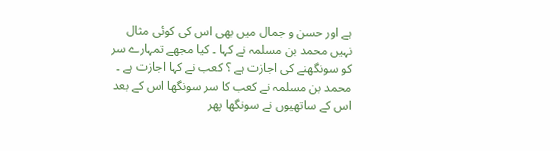ہے اور حسن و جمال میں بھی اس کی کوئی مثال نہیں محمد بن مسلمہ نے کہا ۔ کیا مجھے تمہارے سر کو سونگھنے کی اجازت ہے ؟ کعب نے کہا اجازت ہے ۔ محمد بن مسلمہ نے کعب کا سر سونگھا اس کے بعد اس کے ساتھیوں نے سونگھا پھر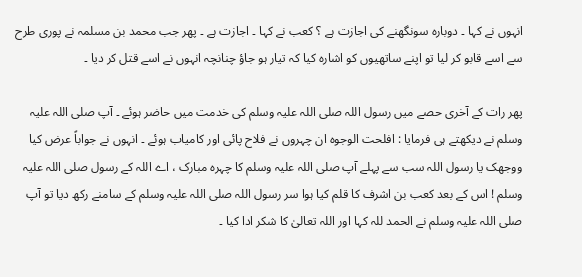انہوں نے کہا ۔ دوبارہ سونگھنے کی اجازت ہے ؟ کعب نے کہا ۔ اجازت ہے ۔ پھر جب محمد بن مسلمہ نے پوری طرح سے اسے قابو کر لیا تو اپنے ساتھیوں کو اشارہ کیا کہ تیار ہو جاؤ چنانچہ انہوں نے اسے قتل کر دیا ۔

پھر رات کے آخری حصے میں رسول اللہ صلی اللہ علیہ وسلم کی خدمت میں حاضر ہوئے ۔ آپ صلی اللہ علیہ وسلم نے دیکھتے ہی فرمایا : افلحت الوجوہ ان چہروں نے فلاح پائی اور کامیاب ہوئے ۔ انہوں نے جواباً عرض کیا ووجھک یا رسول اللہ سب سے پہلے آپ صلی اللہ علیہ وسلم کا چہرہ مبارک ، اے اللہ کے رسول صلی اللہ علیہ وسلم ! اس کے بعد کعب بن اشرف کا قلم کیا ہوا سر رسول اللہ صلی اللہ علیہ وسلم کے سامنے رکھ دیا تو آپ صلی اللہ علیہ وسلم نے الحمد للہ کہا اور اللہ تعالیٰ کا شکر ادا کیا ۔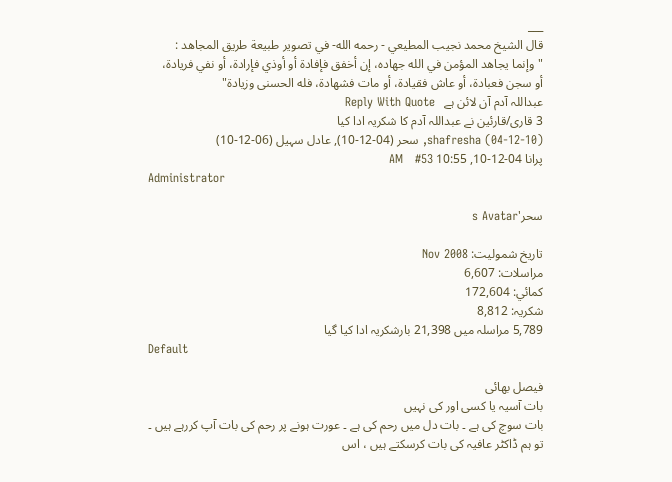___
قال الشيخ محمد نجيب المطيعي - رحمه الله- في تصوير طبيعة طريق المجاهد :
"وإنما يجاهد المؤمن في الله جهاده، إن أخفق فإفادة أو أوذي فإرادة، أو نفي فريادة،
أو سجن فعبادة، أو عاش فقيادة، أو مات فشهادة، فله الحسنى وزيادة"
عبداللہ آدم آن لائن ہے   Reply With Quote
3 قاری/قارئین نے عبداللہ آدم کا شکریہ ادا کیا
shafresha (04-12-10), سحر (04-12-10), عادل سہیل (06-12-10)
پرانا 04-12-10, 10:55 AM   #53
Administrator

سحر's Avatar

تاریخ شمولیت: Nov 2008
مراسلات: 6,607
کمائي: 172,604
شکریہ: 8,812
5,789 مراسلہ میں 21,398 بارشکریہ ادا کیا گیا
Default

فیصل بھائی
بات آسیہ یا کسی اور کی نہیں
بات سوچ کی ہے ۔ بات دل میں رحم کی ہے ۔ عورت ہونے پر رحم کی بات آپ کررہے ہیں ۔
تو ہم ڈاکٹر عافیہ کی بات کرسکتے ہیں ، اس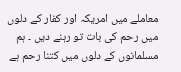معاملے میں امریکہ اور کفار کے دلوں میں رحم کی بات تو رہنے دیں ۔ ہم مسلمانوں کے دلوں میں کتنا رحم ہے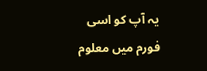یہ آپ کو اسی فورم میں معلوم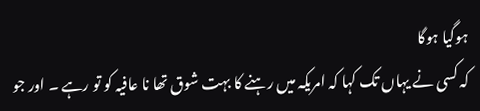ہوگیا ہوگا
کہ کسی نے یہاں تک کہا کہ امریکہ میں رہنے کا بہت شوق تھا نا عافیہ کو تو رہے ۔ اور جو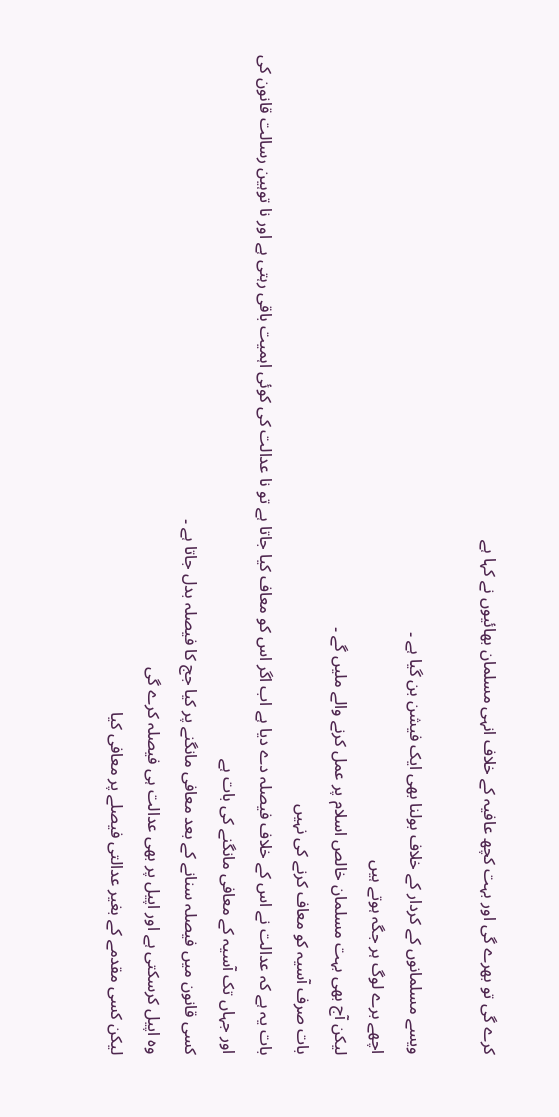کرے گی تو بھرے گی اور بہت کچھ عافیہ کے خلاف انہی مسلمان بھائیوں نے کہا ہے

ویسے مسلمانوں کے کردار کے خلاف بولنا بھی ایک فیشن بن گیا ہے ۔
اچھے برے لوگ ہر جگہ ہوتے ہیں
لیکن آج بھی بہت مسلمان خالص اسلام پر عمل کرنے والے ملیں گے ۔
بات صرف آسیہ کو معاف کرنے کی نہیں
بات یہ ہے کہ عدالت نے اس کے خلاف فیصلہ دے دیا ہے اب اگر اس کو معاف کیا جاتا ہے تو نا عدالت کی کوئی اہمیت باقی رہتی ہے اور نا توہین رسالت قانون کی
اور جہاں تک آسیہ کے معافی مانگنے کی بات ہے
کسی قانون میں فیصلہ سنانے کے بعد معافی مانگنے پر کیا جج کا فیصلہ بدل جاتا ہے ۔
وہ اپیل کرسکتی ہے اور اپیل پر بھی عدالت ہی فیصلہ کرے گی
لیکن کسی مقدمے کے بغیر عدالتی فیصلے پر معافی کیا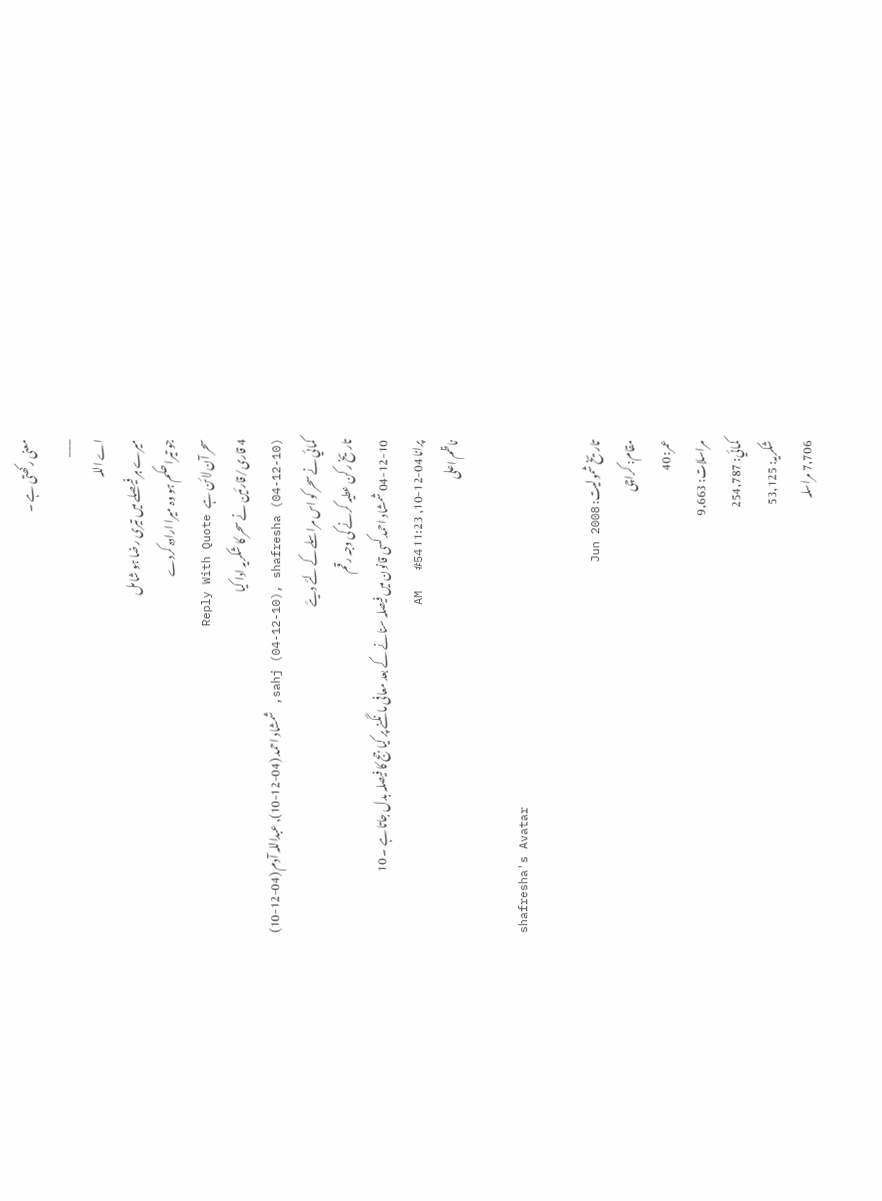معنی رکھتی ہے ۔
___
اے اللہ
میرے ہر فیصلے میں تیری رضا ہو شامل
جو تیرا حکم ہو وہ میرا ارادہ کردے
سحر آن لائن ہے   Reply With Quote
4 قاری/قارئین نے سحر کا شکریہ ادا کیا
sahj (04-12-10), shafresha (04-12-10), شمشاد احمد (04-12-10), عبداللہ آدم (04-12-10)
کمائي نے سحر کو اس مراسلے کے لئے دیئے
تاریخ رکن عطیہ کرنے کی وجہ رقم
04-12-10 شمشاد احمد کسی قانون میں فیصلہ سنانے کے بعد معافی مانگنے پر کیا جج کا فیصلہ بدل جاتا ہے ۔ 10
پرانا 04-12-10, 11:23 AM   #54
ناظم اعلی

shafresha's Avatar

تاریخ شمولیت: Jun 2008
مقام: کراچی
عمر: 40
مراسلات: 9,663
کمائي: 254,787
شکریہ: 53,125
7,706 مراسلہ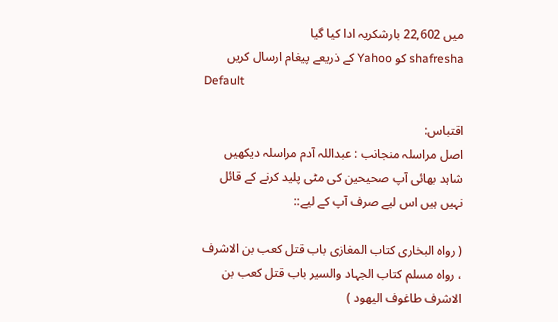میں 22,602 بارشکریہ ادا کیا گیا
shafresha کو Yahoo کے ذریعے پیغام ارسال کریں
Default

اقتباس:
اصل مراسلہ منجانب : عبداللہ آدم مراسلہ دیکھیں
شاہد بھائی آپ صحیحین کی مٹی پلید کرنے کے قائل نہیں ہیں اس لیے صرف آپ کے لیے::

( رواہ البخاری کتاب المغازی باب قتل کعب بن الاشرف ، رواہ مسلم کتاب الجہاد والسیر باب قتل کعب بن الاشرف طاغوف الیھود )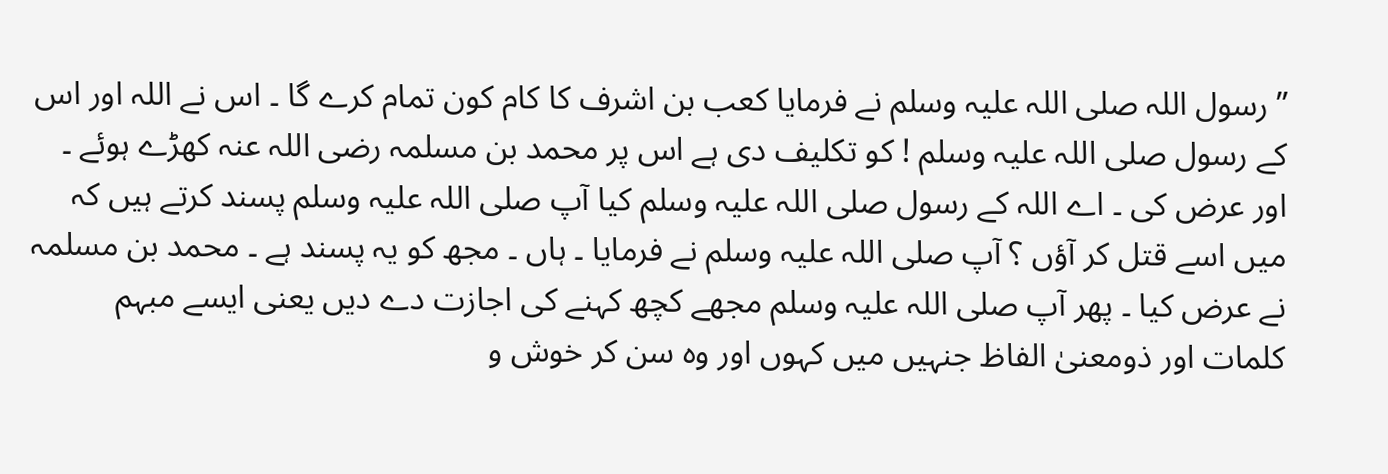” رسول اللہ صلی اللہ علیہ وسلم نے فرمایا کعب بن اشرف کا کام کون تمام کرے گا ۔ اس نے اللہ اور اس کے رسول صلی اللہ علیہ وسلم ! کو تکلیف دی ہے اس پر محمد بن مسلمہ رضی اللہ عنہ کھڑے ہوئے ۔ اور عرض کی ۔ اے اللہ کے رسول صلی اللہ علیہ وسلم کیا آپ صلی اللہ علیہ وسلم پسند کرتے ہیں کہ میں اسے قتل کر آؤں ؟ آپ صلی اللہ علیہ وسلم نے فرمایا ۔ ہاں ۔ مجھ کو یہ پسند ہے ۔ محمد بن مسلمہ نے عرض کیا ۔ پھر آپ صلی اللہ علیہ وسلم مجھے کچھ کہنے کی اجازت دے دیں یعنی ایسے مبہم کلمات اور ذومعنیٰ الفاظ جنہیں میں کہوں اور وہ سن کر خوش و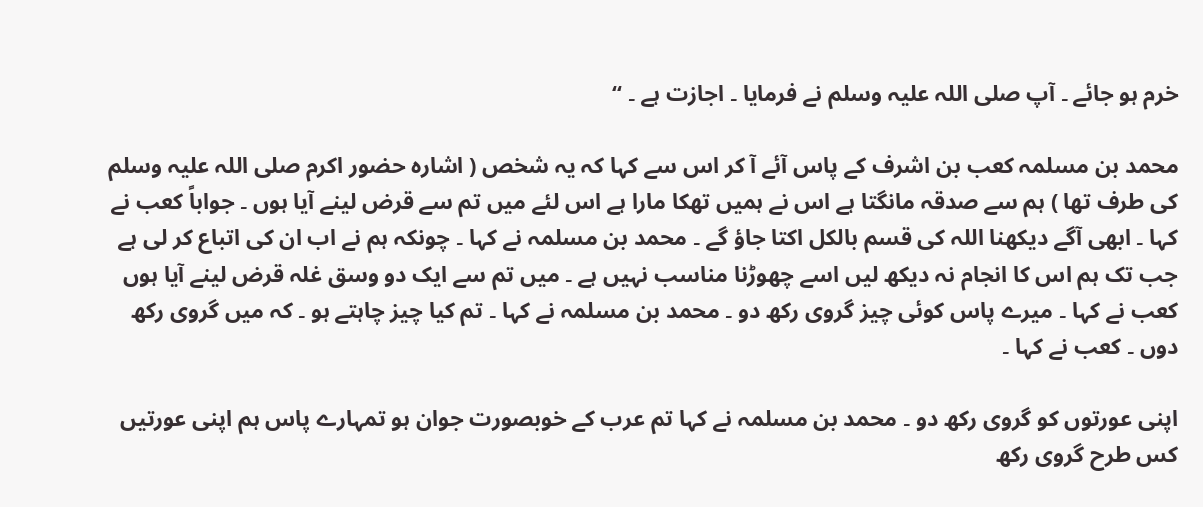خرم ہو جائے ۔ آپ صلی اللہ علیہ وسلم نے فرمایا ۔ اجازت ہے ۔ “

محمد بن مسلمہ کعب بن اشرف کے پاس آئے آ کر اس سے کہا کہ یہ شخص ( اشارہ حضور اکرم صلی اللہ علیہ وسلم کی طرف تھا ) ہم سے صدقہ مانگتا ہے اس نے ہمیں تھکا مارا ہے اس لئے میں تم سے قرض لینے آیا ہوں ۔ جواباً کعب نے کہا ۔ ابھی آگے دیکھنا اللہ کی قسم بالکل اکتا جاؤ گے ۔ محمد بن مسلمہ نے کہا ۔ چونکہ ہم نے اب ان کی اتباع کر لی ہے جب تک ہم اس کا انجام نہ دیکھ لیں اسے چھوڑنا مناسب نہیں ہے ۔ میں تم سے ایک دو وسق غلہ قرض لینے آیا ہوں کعب نے کہا ۔ میرے پاس کوئی چیز گروی رکھ دو ۔ محمد بن مسلمہ نے کہا ۔ تم کیا چیز چاہتے ہو ۔ کہ میں گروی رکھ دوں ۔ کعب نے کہا ۔

اپنی عورتوں کو گروی رکھ دو ۔ محمد بن مسلمہ نے کہا تم عرب کے خوبصورت جوان ہو تمہارے پاس ہم اپنی عورتیں کس طرح گروی رکھ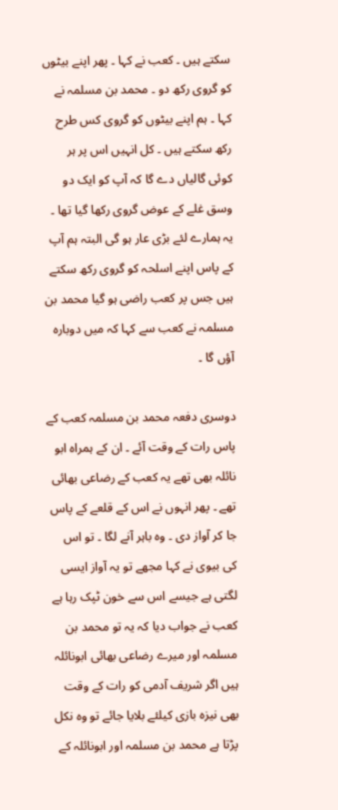سکتے ہیں ۔ کعب نے کہا ۔ پھر اپنے بیٹوں کو گروی رکھ دو ۔ محمد بن مسلمہ نے کہا ۔ ہم اپنے بیٹوں کو گروی کس طرح رکھ سکتے ہیں ۔ کل انہیں اس پر ہر کوئی گالیاں دے گا کہ آپ کو ایک دو وسق غلے کے عوض گروی رکھا گیا تھا ۔ یہ ہمارے لئے بڑی عار ہو گی البتہ ہم آپ کے پاس اپنے اسلحہ کو گروی رکھ سکتے ہیں جس پر کعب راضی ہو گیا محمد بن مسلمہ نے کعب سے کہا کہ میں دوبارہ آؤں گا ۔

دوسری دفعہ محمد بن مسلمہ کعب کے پاس رات کے وقت آئے ۔ ان کے ہمراہ ابو نائلہ بھی تھے یہ کعب کے رضاعی بھائی تھے ۔ پھر انہوں نے اس کے قلعے کے پاس جا کر آواز دی ۔ وہ باہر آنے لگا ۔ تو اس کی بیوی نے کہا مجھے تو یہ آواز ایسی لگتی ہے جیسے اس سے خون ٹپک رہا ہے کعب نے جواب دیا کہ یہ تو محمد بن مسلمہ اور میرے رضاعی بھائی ابونائلہ ہیں اگر شریف آدمی کو رات کے وقت بھی نیزہ بازی کیلئے بلایا جائے تو وہ نکل پڑتا ہے محمد بن مسلمہ اور ابونائلہ کے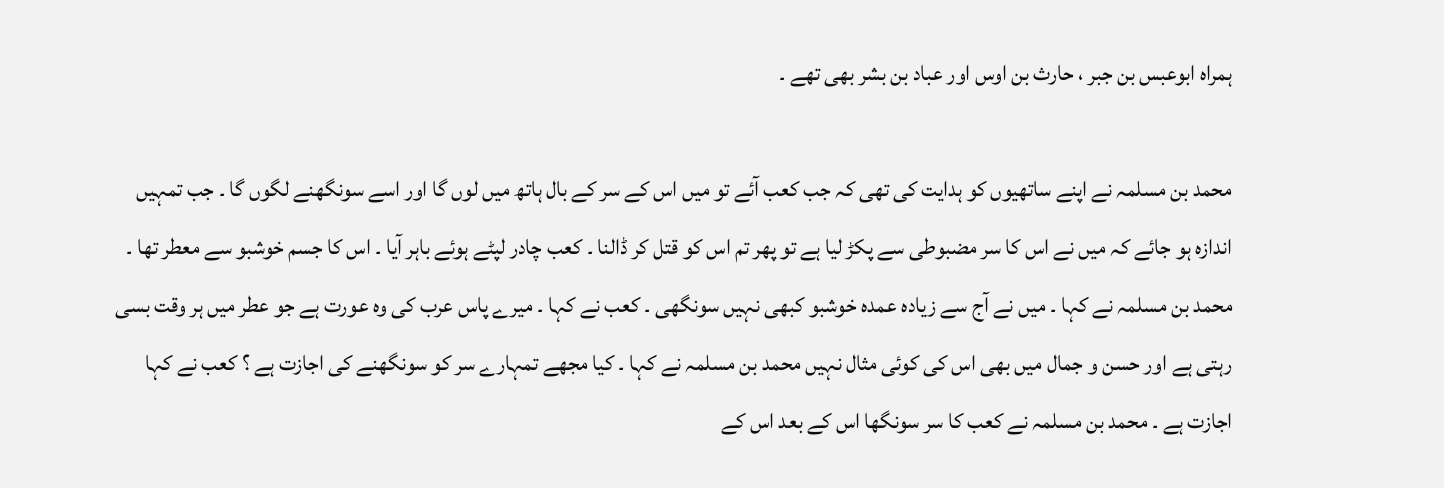ہمراہ ابوعبس بن جبر ، حارث بن اوس اور عباد بن بشر بھی تھے ۔

محمد بن مسلمہ نے اپنے ساتھیوں کو ہدایت کی تھی کہ جب کعب آئے تو میں اس کے سر کے بال ہاتھ میں لوں گا اور اسے سونگھنے لگوں گا ۔ جب تمہیں اندازہ ہو جائے کہ میں نے اس کا سر مضبوطی سے پکڑ لیا ہے تو پھر تم اس کو قتل کر ڈالنا ۔ کعب چادر لپٹے ہوئے باہر آیا ۔ اس کا جسم خوشبو سے معطر تھا ۔ محمد بن مسلمہ نے کہا ۔ میں نے آج سے زیادہ عمدہ خوشبو کبھی نہیں سونگھی ۔ کعب نے کہا ۔ میرے پاس عرب کی وہ عورت ہے جو عطر میں ہر وقت بسی رہتی ہے اور حسن و جمال میں بھی اس کی کوئی مثال نہیں محمد بن مسلمہ نے کہا ۔ کیا مجھے تمہارے سر کو سونگھنے کی اجازت ہے ؟ کعب نے کہا اجازت ہے ۔ محمد بن مسلمہ نے کعب کا سر سونگھا اس کے بعد اس کے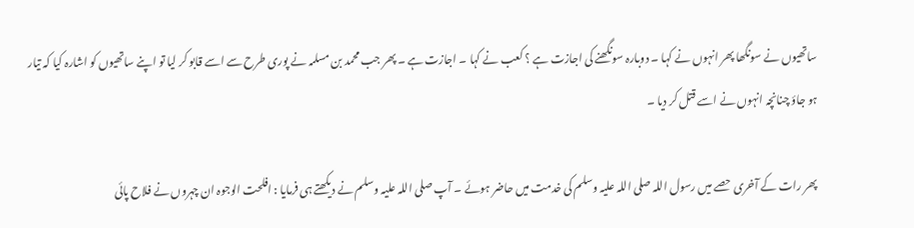ساتھیوں نے سونگھا پھر انہوں نے کہا ۔ دوبارہ سونگھنے کی اجازت ہے ؟ کعب نے کہا ۔ اجازت ہے ۔ پھر جب محمد بن مسلمہ نے پوری طرح سے اسے قابو کر لیا تو اپنے ساتھیوں کو اشارہ کیا کہ تیار ہو جاؤ چنانچہ انہوں نے اسے قتل کر دیا ۔

پھر رات کے آخری حصے میں رسول اللہ صلی اللہ علیہ وسلم کی خدمت میں حاضر ہوئے ۔ آپ صلی اللہ علیہ وسلم نے دیکھتے ہی فرمایا : افلحت الوجوہ ان چہروں نے فلاح پائی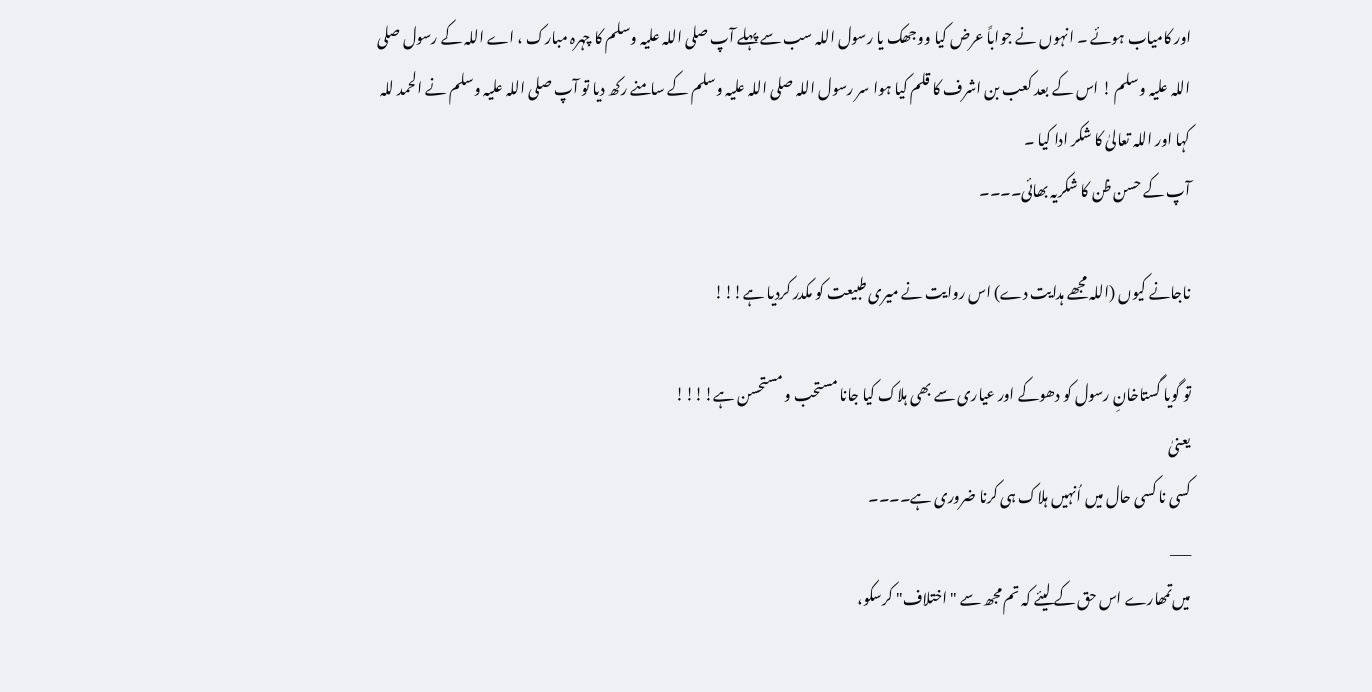اور کامیاب ہوئے ۔ انہوں نے جواباً عرض کیا ووجھک یا رسول اللہ سب سے پہلے آپ صلی اللہ علیہ وسلم کا چہرہ مبارک ، اے اللہ کے رسول صلی اللہ علیہ وسلم ! اس کے بعد کعب بن اشرف کا قلم کیا ہوا سر رسول اللہ صلی اللہ علیہ وسلم کے سامنے رکھ دیا تو آپ صلی اللہ علیہ وسلم نے الحمد للہ کہا اور اللہ تعالیٰ کا شکر ادا کیا ۔
آپ کے حسن ظن کا شکریہ بھائی۔۔۔۔

ناجانے کیوں (اللہ مجھے ہدایت دے) اس روایت نے میری طبیعت کو مکدر کردیا ہے!!!

تو گویا گستاخانِ رسول کو دھوکے اور عیاری سے بھی ہلاک کیا جانا مستحب و مستحسن ہے!!!!
یعنیٰ
کسی نا کسی حال میں اُنہیں ہلاک ہی کرنا ضروری ہے۔۔۔۔
___
میں‌تمھارے اس حق کے لیئے کہ تم مجھ سے "اختلاف" کرسکو،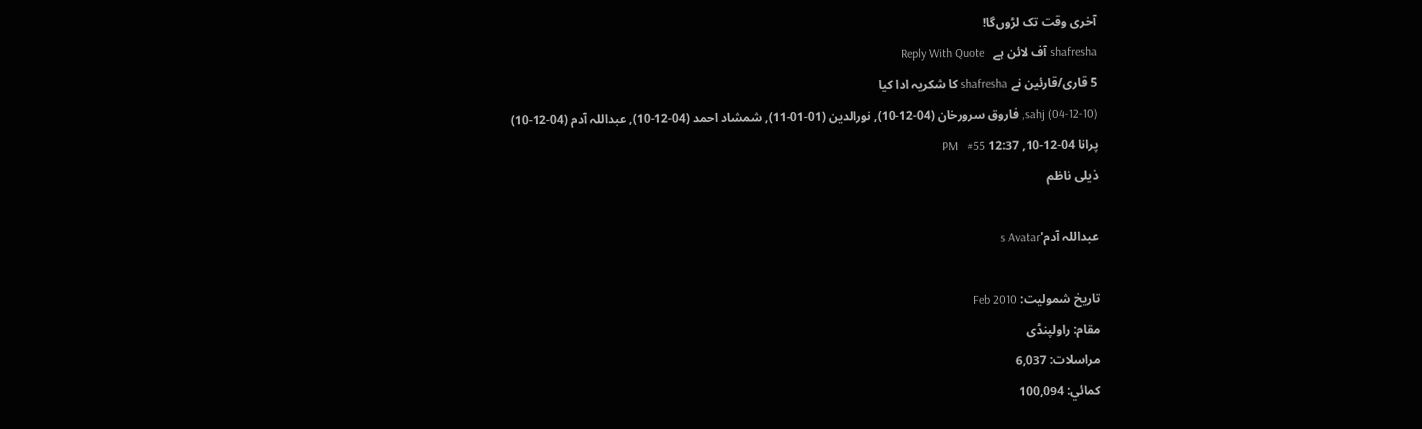آخری وقت تک لڑوں‌گا!
shafresha آف لائن ہے   Reply With Quote
5 قاری/قارئین نے shafresha کا شکریہ ادا کیا
sahj (04-12-10), فاروق سرورخان (04-12-10), نورالدین (01-01-11), شمشاد احمد (04-12-10), عبداللہ آدم (04-12-10)
پرانا 04-12-10, 12:37 PM   #55
ذیلی ناظم

عبداللہ آدم's Avatar

تاریخ شمولیت: Feb 2010
مقام: راولپنڈی
مراسلات: 6,037
کمائي: 100,094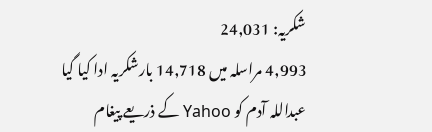شکریہ: 24,031
4,993 مراسلہ میں 14,718 بارشکریہ ادا کیا گیا
عبداللہ آدم کو Yahoo کے ذریعے پیغام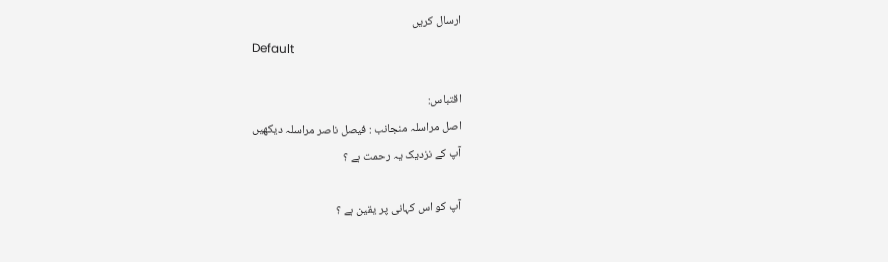ارسال کریں
Default

اقتباس:
اصل مراسلہ منجانب : فیصل ناصر مراسلہ دیکھیں
آپ کے نزدیک یہ رحمت ہے ؟

آپ کو اس کہانی پر یقین ہے ؟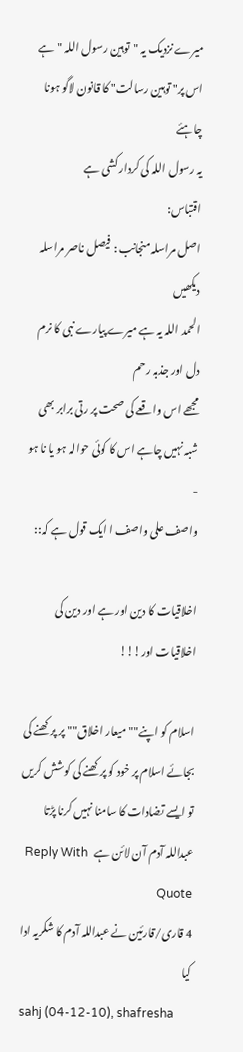میرے نزدیک یہ "توہین رسول اللہ "ہے
اس پر" توہین رسالت" کا قانون لاگو ہونا چاہئے
یہ رسول اللہ کی کردار کشی ہے
اقتباس:
اصل مراسلہ منجانب : فیصل ناصر مراسلہ دیکھیں
الحمد اللہ یہ ہے میرے پیارے نبی کا نرم دل اور جذبہ رحم
مجھے اس واقعے کی صحت پر رتی برابر بھی شبہ نہیں چاہے اس کا کوئی حوالہ ہو یا نا ہو -
واصف علی واصف ا ایک قول ہے کہ::

اخلاقیات کا دین اور ہے اور دین کی اخلاقیات اور!!!

اسلام کو اپنے""میعار اخلاق"" پر پرکھنے کی بجائے اسلام پر خود کو پرکھنے کی کوشش کریں تو ایسے تضادات کا سامنا نہیں کرنا پڑتا
عبداللہ آدم آن لائن ہے   Reply With Quote
4 قاری/قارئین نے عبداللہ آدم کا شکریہ ادا کیا
sahj (04-12-10), shafresha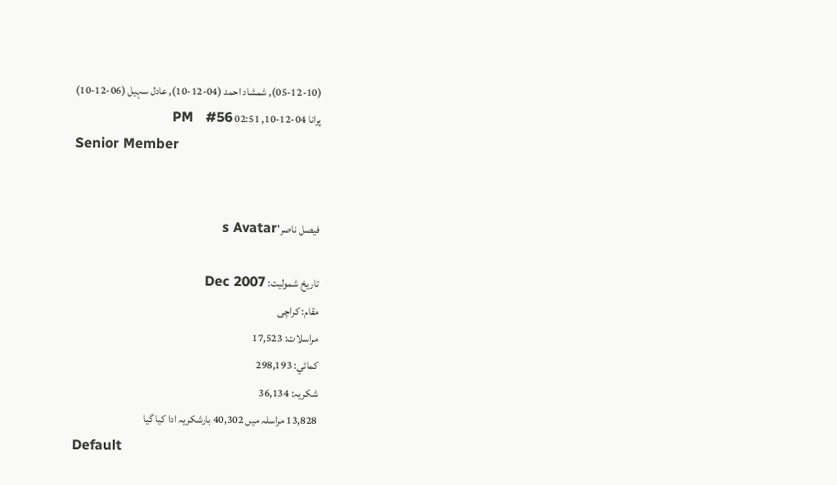(05-12-10), شمشاد احمد (04-12-10), عادل سہیل (06-12-10)
پرانا 04-12-10, 02:51 PM   #56
Senior Member


فیصل ناصر's Avatar

تاریخ شمولیت: Dec 2007
مقام: کراچی
مراسلات: 17,523
کمائي: 298,193
شکریہ: 36,134
13,828 مراسلہ میں 40,302 بارشکریہ ادا کیا گیا
Default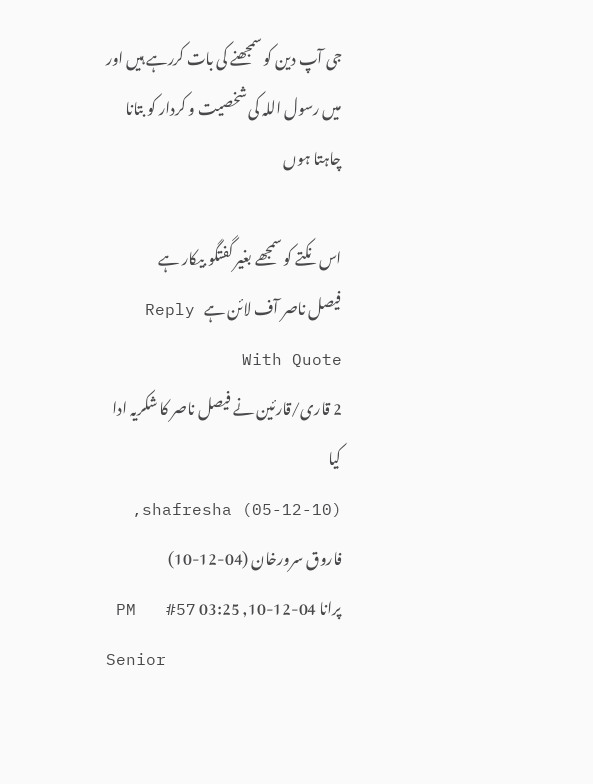جی آپ دین کو سمجھنے کی بات کررہے ہیں اور میں رسول اللہ کی شخصیت و کردار کو بتانا چاہتا ہوں

اس نکتے کو سمجھے بغیر گفتگو بیکار ہے
فیصل ناصر آف لائن ہے   Reply With Quote
2 قاری/قارئین نے فیصل ناصر کا شکریہ ادا کیا
shafresha (05-12-10), فاروق سرورخان (04-12-10)
پرانا 04-12-10, 03:25 PM   #57
Senior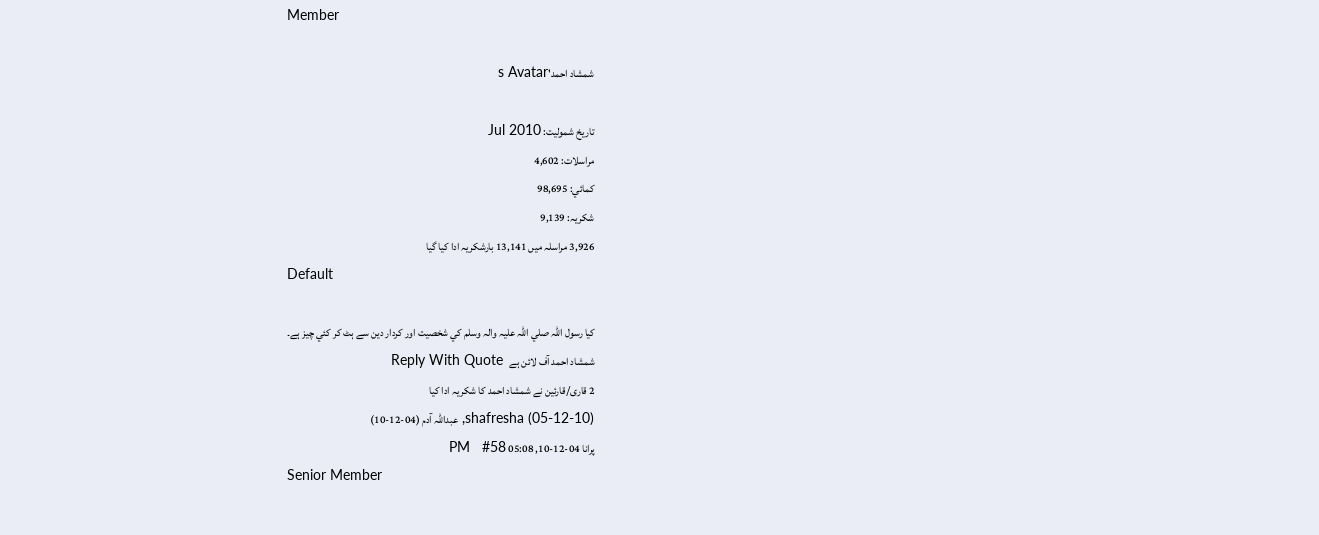Member

شمشاد احمد's Avatar

تاریخ شمولیت: Jul 2010
مراسلات: 4,602
کمائي: 98,695
شکریہ: 9,139
3,926 مراسلہ میں 13,141 بارشکریہ ادا کیا گیا
Default

كيا رسول اللہ صلي اللہ عليہ والہ وسلم كي شخصيت اور كردار دين سے ہٹ كر كئي چيز ہے۔
شمشاد احمد آف لائن ہے   Reply With Quote
2 قاری/قارئین نے شمشاد احمد کا شکریہ ادا کیا
shafresha (05-12-10), عبداللہ آدم (04-12-10)
پرانا 04-12-10, 05:08 PM   #58
Senior Member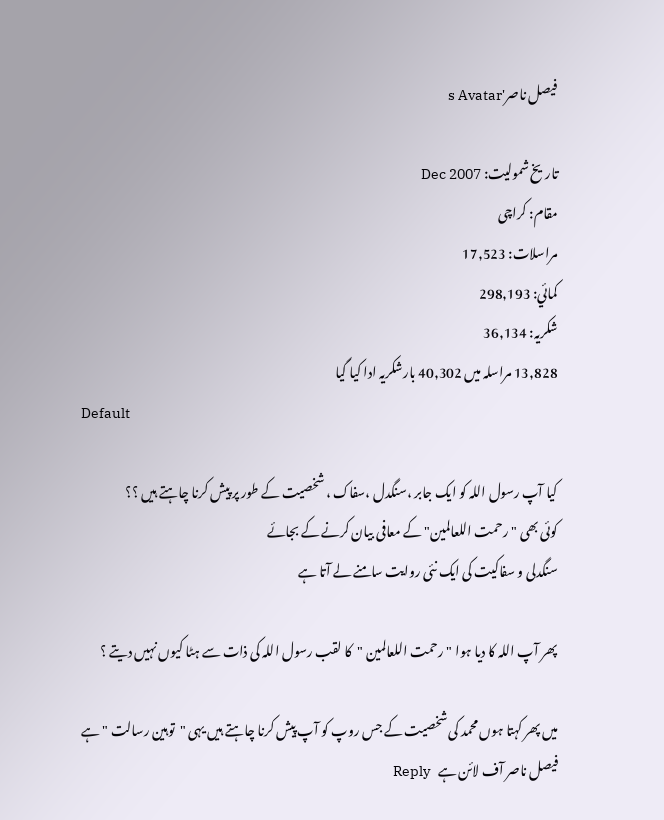فیصل ناصر's Avatar

تاریخ شمولیت: Dec 2007
مقام: کراچی
مراسلات: 17,523
کمائي: 298,193
شکریہ: 36,134
13,828 مراسلہ میں 40,302 بارشکریہ ادا کیا گیا
Default

کیا آپ رسول اللہ کو ایک جابر ،سنگدل ،سفاک ، شخصیت کے طور پر پیش کرنا چاہتے ہیں ؟؟
کوئی بھی "رحمت اللعالمین" کے معافی بیان کرنے کے بجائے
سنگدلی و سفاکیت کی ایک نئی روایت سامنے لے آتا ہے

پھر آپ اللہ کا دیا ہوا " رحمت اللعالمین "کا لقب رسول اللہ کی ذات سے ہٹا کیوں نہیں دیتے ؟

میں پھر کہتا ہوں محمد کی شخصیت کے جس روپ کو آپ پیش کرنا چاہتے ہیں یہی "توہین رسالت " ہے
فیصل ناصر آف لائن ہے   Reply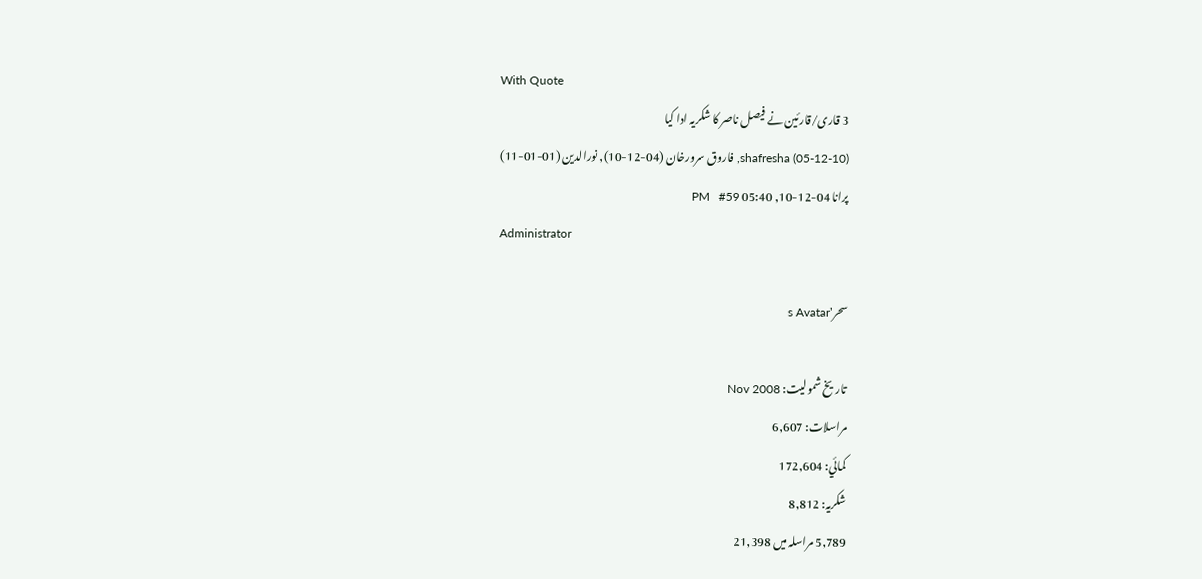With Quote
3 قاری/قارئین نے فیصل ناصر کا شکریہ ادا کیا
shafresha (05-12-10), فاروق سرورخان (04-12-10), نورالدین (01-01-11)
پرانا 04-12-10, 05:40 PM   #59
Administrator

سحر's Avatar

تاریخ شمولیت: Nov 2008
مراسلات: 6,607
کمائي: 172,604
شکریہ: 8,812
5,789 مراسلہ میں 21,398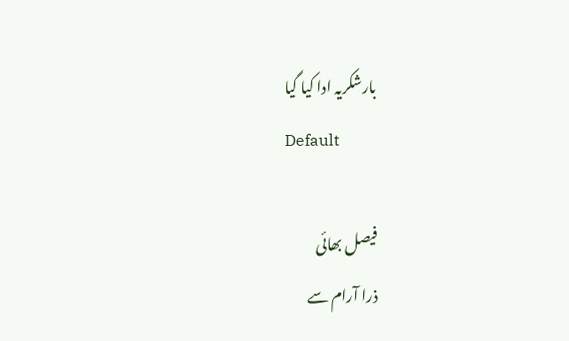بارشکریہ ادا کیا گیا
Default

فیصل بھائی
ذرا آرام سے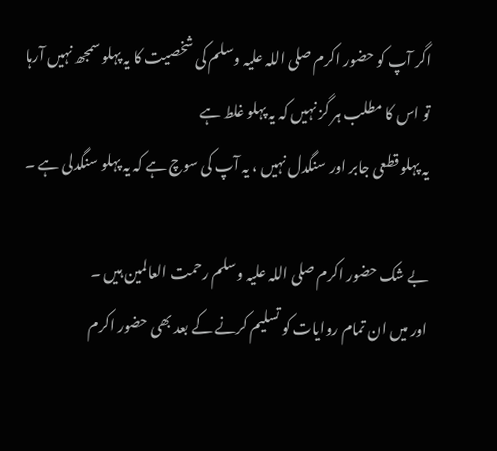اگر آپ کو حضور اکرم صلی اللہ علیہ وسلم کی شخصیت کا یہ پہلو سمجھ نہیں آرہا تو اس کا مطلب ہر گز نہیں کہ یہ پہلو غلط ہے
یہ پہلو قطعی جابر اور سنگدل نہیں ، یہ آپ کی سوچ ہے کہ یہ پہلو سنگدلی ہے ۔

بے شک حضور اکرم صلی اللہ علیہ وسلم رحمت العالمین ہیں ۔
اور میں ان تمام روایات کو تسلیم کرنے کے بعد بھی حضور اکرم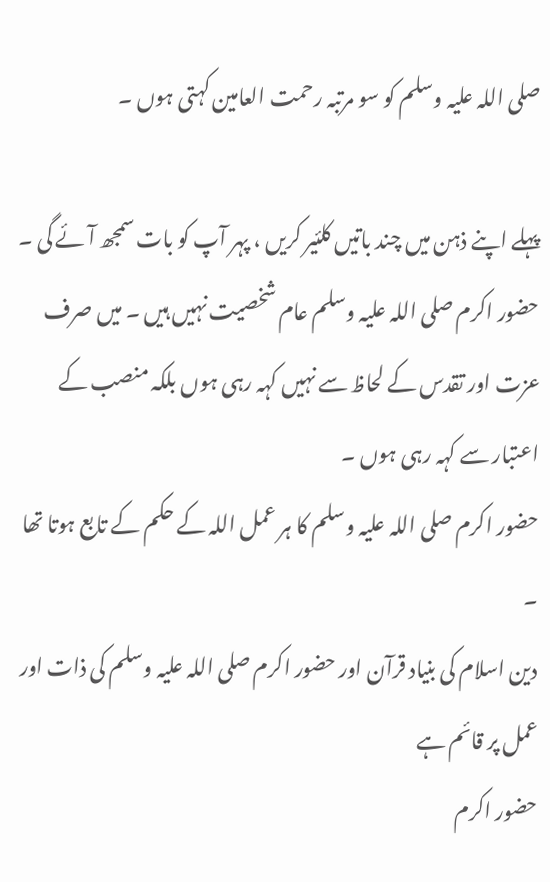صلی اللہ علیہ وسلم کو سو مرتبہ رحمت العامین کہتی ہوں ۔

پہلے اپنے ذہن میں چند باتیں کلئیر کریں ، پہر آپ کو بات سمجھ آئے گی ۔
حضور اکرم صلی اللہ علیہ وسلم عام شخصیت نہیں ہیں ۔ میں صرف عزت اور تقدس کے لحاظ سے نہیں کہہ رہی ہوں بلکہ منصب کے اعتبار سے کہہ رہی ہوں ۔
حضور اکرم صلی اللہ علیہ وسلم کا ہر عمل اللہ کے حکم کے تابع ہوتا تھا ۔
دین اسلام کی بنیاد قرآن اور حضور اکرم صلی اللہ علیہ وسلم کی ذات اور عمل پر قائم ہے
حضور اکرم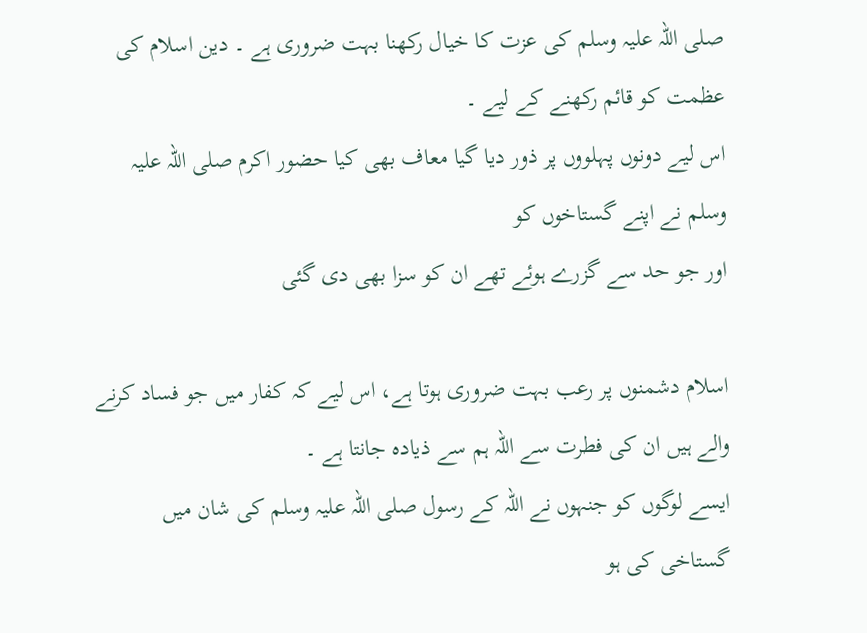صلی اللہ علیہ وسلم کی عزت کا خیال رکھنا بہت ضروری ہے ۔ دین اسلام کی عظمت کو قائم رکھنے کے لیے ۔
اس لیے دونوں پہلووں پر ذور دیا گیا معاف بھی کیا حضور اکرم صلی اللہ علیہ وسلم نے اپنے گستاخوں کو
اور جو حد سے گزرے ہوئے تھے ان کو سزا بھی دی گئی

اسلام دشمنوں پر رعب بہت ضروری ہوتا ہے، اس لیے کہ کفار میں جو فساد کرنے والے ہیں ان کی فطرت سے اللہ ہم سے ذیادہ جانتا ہے ۔
ایسے لوگوں کو جنہوں نے اللہ کے رسول صلی اللہ علیہ وسلم کی شان میں گستاخی کی ہو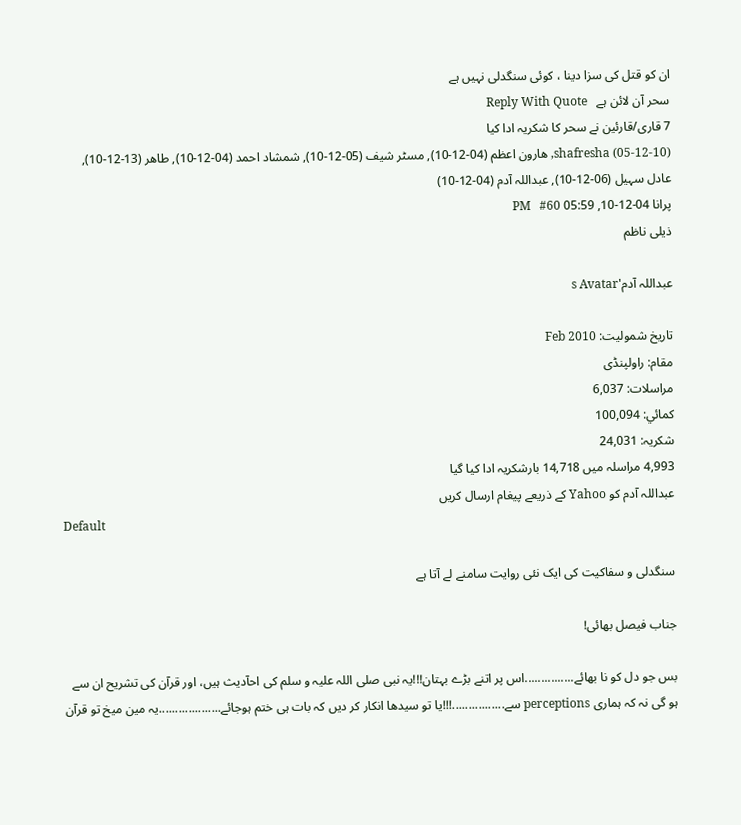ان کو قتل کی سزا دینا ، کوئی سنگدلی نہیں ہے
سحر آن لائن ہے   Reply With Quote
7 قاری/قارئین نے سحر کا شکریہ ادا کیا
shafresha (05-12-10), ھارون اعظم (04-12-10), مسٹر شیف (05-12-10), شمشاد احمد (04-12-10), طاھر (13-12-10), عادل سہیل (06-12-10), عبداللہ آدم (04-12-10)
پرانا 04-12-10, 05:59 PM   #60
ذیلی ناظم

عبداللہ آدم's Avatar

تاریخ شمولیت: Feb 2010
مقام: راولپنڈی
مراسلات: 6,037
کمائي: 100,094
شکریہ: 24,031
4,993 مراسلہ میں 14,718 بارشکریہ ادا کیا گیا
عبداللہ آدم کو Yahoo کے ذریعے پیغام ارسال کریں
Default

سنگدلی و سفاکیت کی ایک نئی روایت سامنے لے آتا ہے

جناب فیصل بھائی!

بس جو دل کو نا بھائے...............اس پر اتنے بڑے بہتان!!!یہ نبی صلی اللہ علیہ و سلم کی احآدیث ہیں، اور قرآن کی تشریح ان سے ہو گی نہ کہ ہماری perceptions سے................!!!یا تو سیدھا انکار کر دیں کہ بات ہی ختم ہوجائے...................یہ مین میخ تو قرآن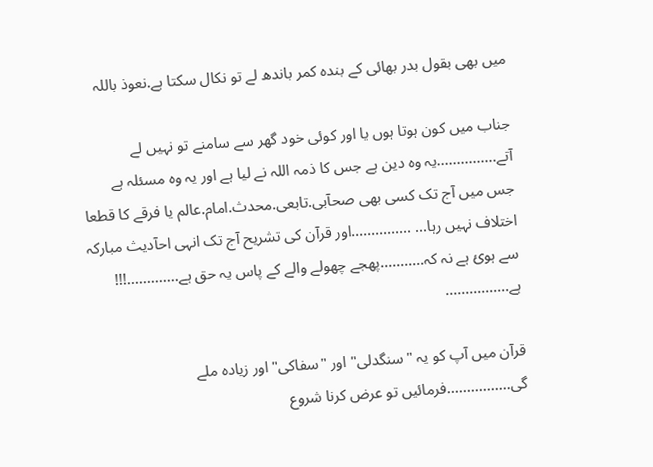میں بھی بقول بدر بھائی کے بندہ کمر باندھ لے تو نکال سکتا ہے.نعوذ باللہ

جناب میں کون ہوتا ہوں یا اور کوئی خود گھر سے سامنے تو نہیں لے آتے...............یہ وہ دین ہے جس کا ذمہ اللہ نے لیا ہے اور یہ وہ مسئلہ ہے جس میں آج تک کسی بھی صحآبی.تابعی.محدث.امام.عالم یا فرقے کا قطعا اختلاف نہیں رہا... ...............اور قرآن کی تشریح آج تک انہی احآدیث مبارکہ سے ہوئ ہے نہ کہ...........پھجے چھولے والے کے پاس یہ حق ہے.............!!!
ہے................

قرآن میں آپ کو یہ "سنگدلی" اور "سفاکی" اور زیادہ ملے گی................فرمائیں تو عرض کرنا شروع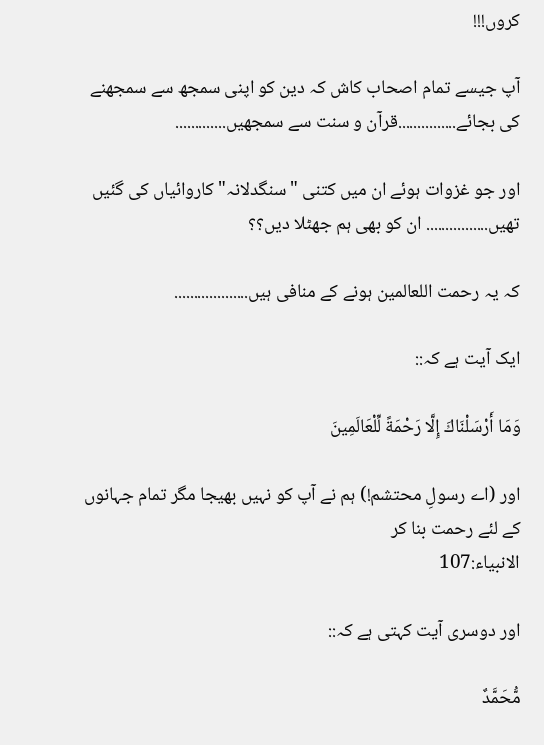کروں!!!

آپ جیسے تمام اصحاب کاش کہ دین کو اپنی سمجھ سے سمجھنے کی بجائے...............قرآن و سنت سے سمجھیں.............

اور جو غزوات ہوئے ان میں کتنی "سنگدلانہ" کاروائیاں کی گئیں تھیں................ ان کو بھی ہم جھٹلا دیں؟؟

کہ یہ رحمت اللعالمین ہونے کے منافی ہیں...................

ایک آیت ہے کہ::

وَمَا أَرْسَلْنَاكَ إِلَّا رَحْمَةً لِّلْعَالَمِينَ

اور (اے رسولِ محتشم!) ہم نے آپ کو نہیں بھیجا مگر تمام جہانوں کے لئے رحمت بنا کر
الانبیاء:107

اور دوسری آیت کہتی ہے کہ::

مُّحَمَّدٌ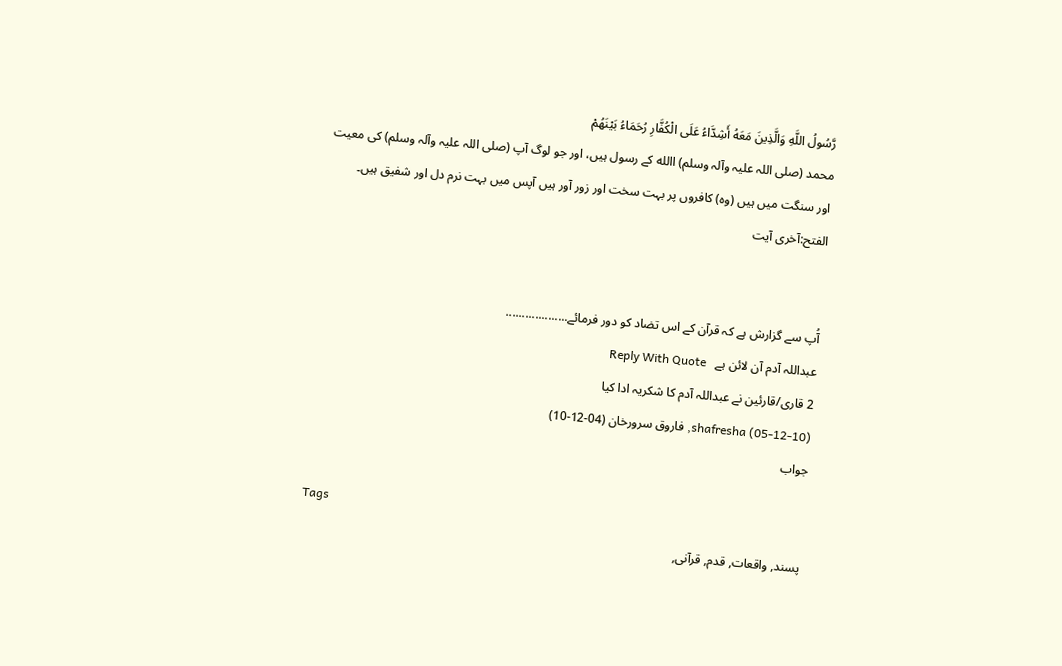رَّسُولُ اللَّهِ وَالَّذِينَ مَعَهُ أَشِدَّاءُ عَلَى الْكُفَّارِ رُحَمَاءُ بَيْنَهُمْ
محمد (صلی اللہ علیہ وآلہ وسلم) االله کے رسول ہیں، اور جو لوگ آپ (صلی اللہ علیہ وآلہ وسلم) کی معیت اور سنگت میں ہیں (وہ) کافروں پر بہت سخت اور زور آور ہیں آپس میں بہت نرم دل اور شفیق ہیں۔
الفتح:آخری آیت


آُپ سے گزارش ہے کہ قرآن کے اس تضاد کو دور فرمائے...................
عبداللہ آدم آن لائن ہے   Reply With Quote
2 قاری/قارئین نے عبداللہ آدم کا شکریہ ادا کیا
shafresha (05-12-10), فاروق سرورخان (04-12-10)
جواب

Tags
پسند, واقعات, قدم, قرآنی,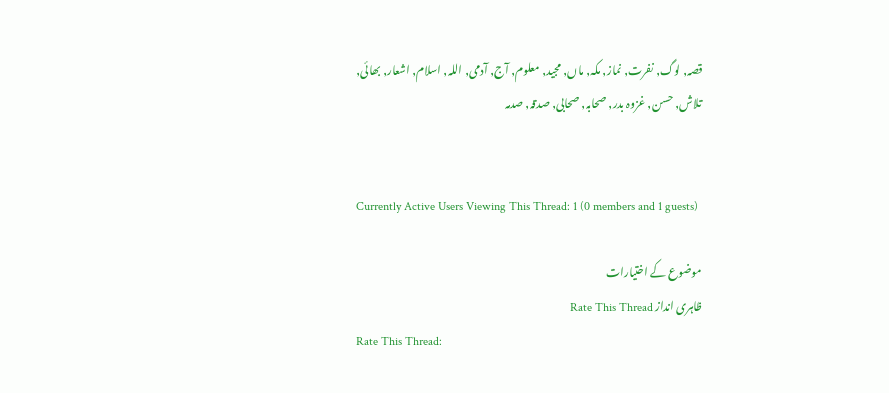قصہ, لوگ, نفرت, نماز, مکہ, ماں, مجید, معلوم, آج, آدمی, اللہ, اسلام, اشعار, بھائی, تلاش, حسن, غزوہ بدر, صحابہ, صحابی, صدقہ, صدمہ


Currently Active Users Viewing This Thread: 1 (0 members and 1 guests)

موضوع کے اختیارات
ظاہری انداز Rate This Thread
Rate This Thread: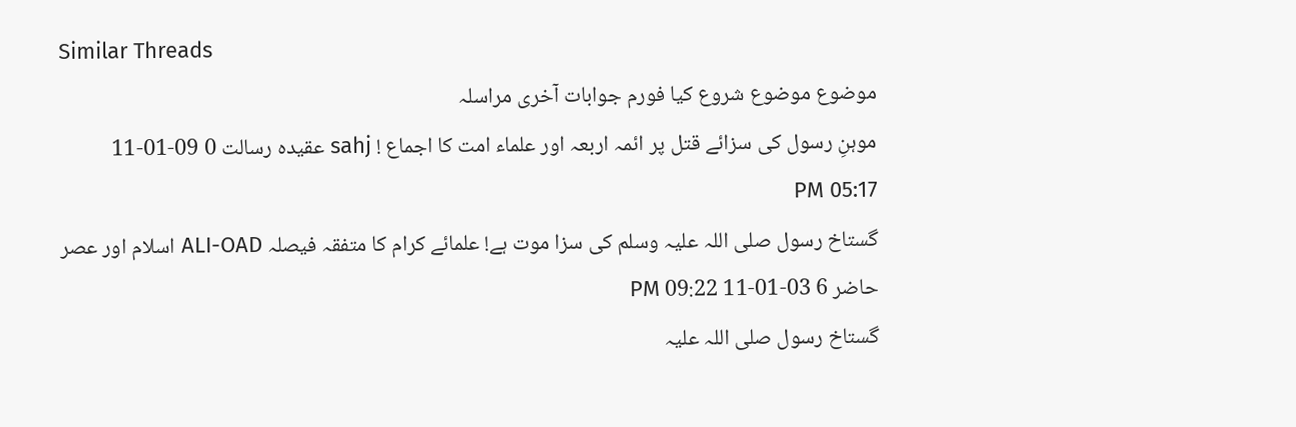Similar Threads
موضوع موضوع شروع کیا فورم جوابات آخری مراسلہ
موہنِ رسول کی سزائے قتل پر ائمہ اربعہ اور علماء امت کا اجماع ! sahj عقیدہ رسالت 0 09-01-11 05:17 PM
گستاخ رسول صلی اللہ علیہ وسلم کی سزا موت ہے! علمائے کرام کا متفقہ فیصلہ ALI-OAD اسلام اور عصر حاضر 6 03-01-11 09:22 PM
گستاخ رسول صلی اللہ علیہ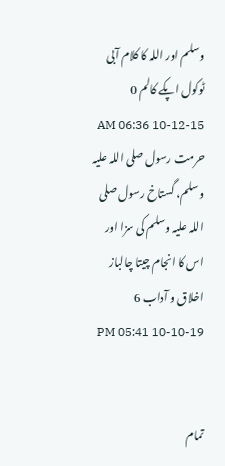وسلم اور اللہ کا کلام آبی ٹوکول اپکے کالم 0 15-12-10 06:36 AM
حرمت رسول صلی اللہ علیہ وسلم، گستاخ رسول صلی اللہ علیہ وسلم کی سزا اور اس کا انجام چیتا چالباز اخلاق و آداب 6 19-10-10 05:41 PM


تمام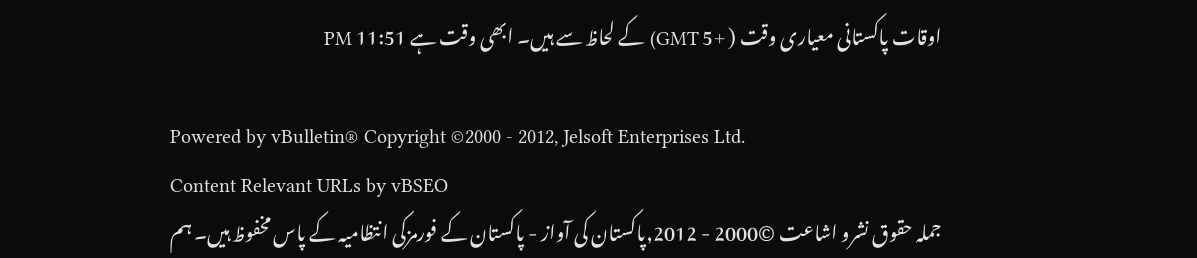اوقات پاکستانی معیاری وقت ( +5 GMT) کے لحاظ سے ہیں۔ ابھی وقت ہے 11:51 PM

Powered by vBulletin® Copyright ©2000 - 2012, Jelsoft Enterprises Ltd.
Content Relevant URLs by vBSEO
جملہ حقوق نشرو اشاعت ©2000 - 2012,پاکستان کی آواز - پاکستان کے فورمزکی انتظامیہ کے پاس مخفوظ ہیں۔ ہم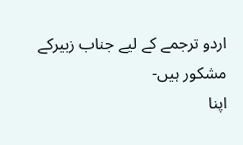اردو ترجمے کے لیے جناب زبیرکے مشکور ہیں-
اپنا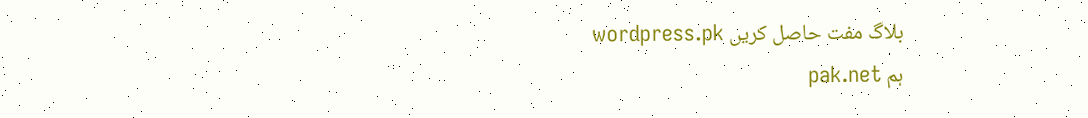بلاگ مفت حاصل کریں wordpress.pk
ہم pak.net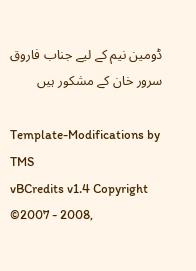ڈومین نیم کے لیے جناب فاروق سرور خان کے مشکور ہیں

Template-Modifications by TMS
vBCredits v1.4 Copyright ©2007 - 2008,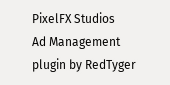PixelFX Studios
Ad Management plugin by RedTyger